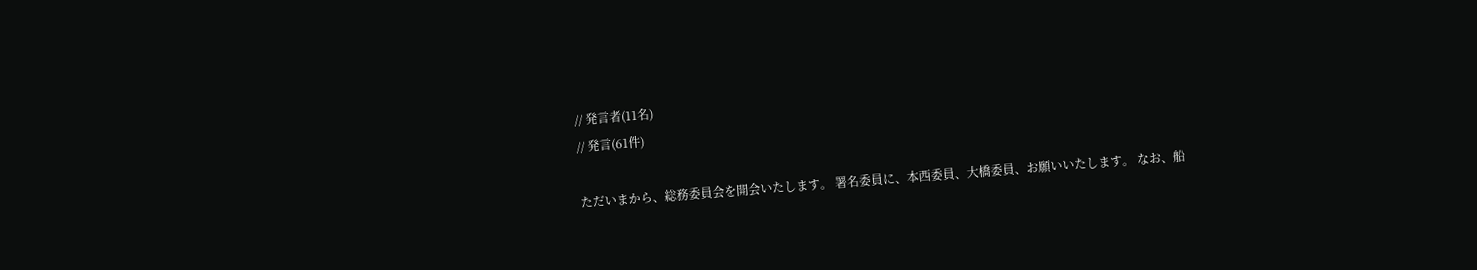// 発言者(11名)
// 発言(61件)

ただいまから、総務委員会を開会いたします。 署名委員に、本西委員、大橋委員、お願いいたします。 なお、船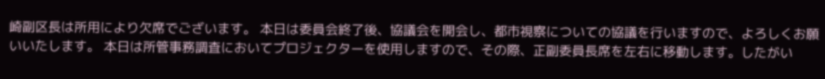崎副区長は所用により欠席でございます。 本日は委員会終了後、協議会を開会し、都市視察についての協議を行いますので、よろしくお願いいたします。 本日は所管事務調査においてプロジェクターを使用しますので、その際、正副委員長席を左右に移動します。したがい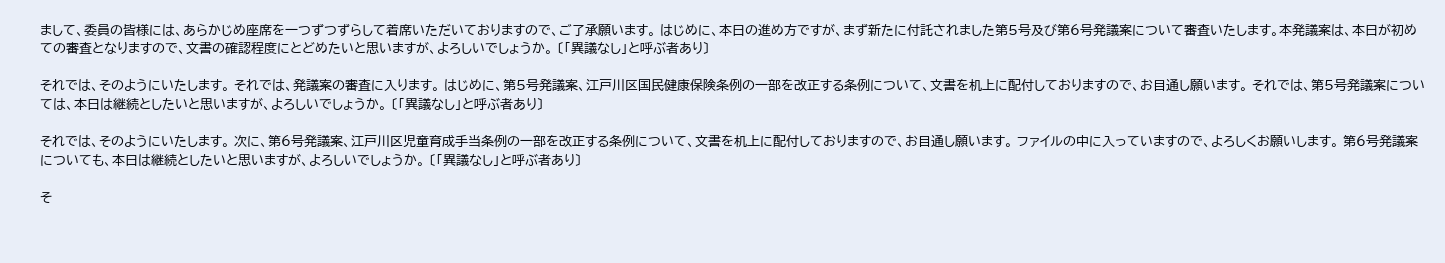まして、委員の皆様には、あらかじめ座席を一つずつずらして着席いただいておりますので、ご了承願います。 はじめに、本日の進め方ですが、まず新たに付託されました第5号及び第6号発議案について審査いたします。本発議案は、本日が初めての審査となりますので、文書の確認程度にとどめたいと思いますが、よろしいでしょうか。 〔「異議なし」と呼ぶ者あり〕

それでは、そのようにいたします。 それでは、発議案の審査に入ります。 はじめに、第5号発議案、江戸川区国民健康保険条例の一部を改正する条例について、文書を机上に配付しておりますので、お目通し願います。 それでは、第5号発議案については、本日は継続としたいと思いますが、よろしいでしょうか。 〔「異議なし」と呼ぶ者あり〕

それでは、そのようにいたします。 次に、第6号発議案、江戸川区児童育成手当条例の一部を改正する条例について、文書を机上に配付しておりますので、お目通し願います。 ファイルの中に入っていますので、よろしくお願いします。 第6号発議案についても、本日は継続としたいと思いますが、よろしいでしょうか。 〔「異議なし」と呼ぶ者あり〕

そ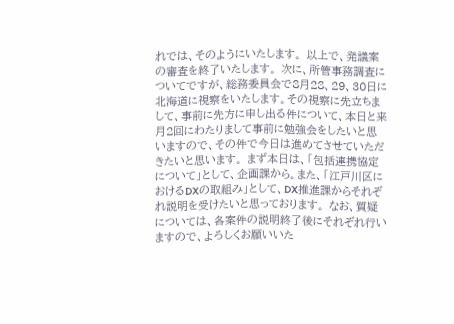れでは、そのようにいたします。 以上で、発議案の審査を終了いたします。 次に、所管事務調査についてですが、総務委員会で8月28、29、30日に北海道に視察をいたします。その視察に先立ちまして、事前に先方に申し出る件について、本日と来月2回にわたりまして事前に勉強会をしたいと思いますので、その件で今日は進めてさせていただきたいと思います。 まず本日は、「包括連携協定について」として、企画課から。また、「江戸川区におけるDXの取組み」として、DX推進課からそれぞれ説明を受けたいと思っております。 なお、質疑については、各案件の説明終了後にそれぞれ行いますので、よろしくお願いいた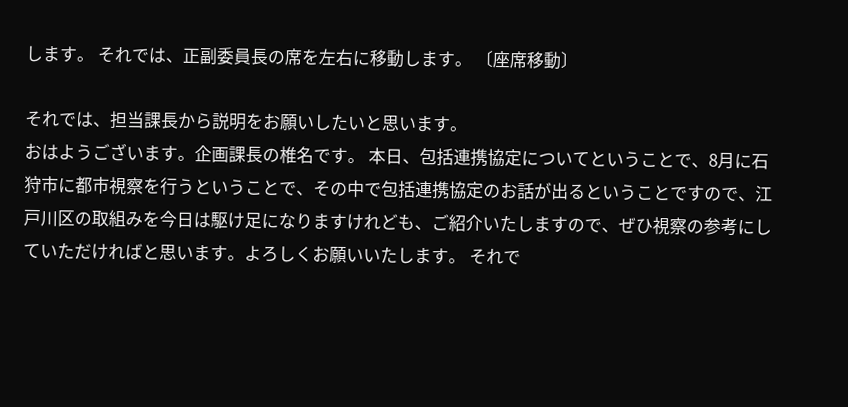します。 それでは、正副委員長の席を左右に移動します。 〔座席移動〕

それでは、担当課長から説明をお願いしたいと思います。
おはようございます。企画課長の椎名です。 本日、包括連携協定についてということで、8月に石狩市に都市視察を行うということで、その中で包括連携協定のお話が出るということですので、江戸川区の取組みを今日は駆け足になりますけれども、ご紹介いたしますので、ぜひ視察の参考にしていただければと思います。よろしくお願いいたします。 それで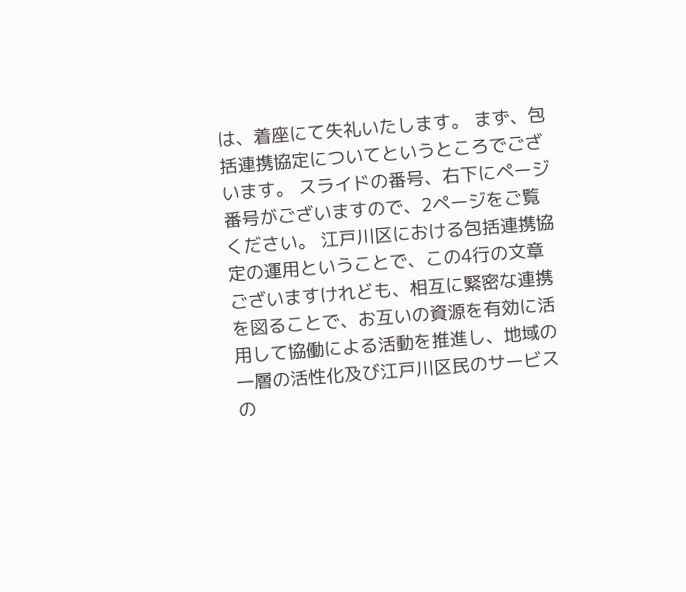は、着座にて失礼いたします。 まず、包括連携協定についてというところでございます。 スライドの番号、右下にページ番号がございますので、2ページをご覧ください。 江戸川区における包括連携協定の運用ということで、この4行の文章ございますけれども、相互に緊密な連携を図ることで、お互いの資源を有効に活用して協働による活動を推進し、地域の一層の活性化及び江戸川区民のサービスの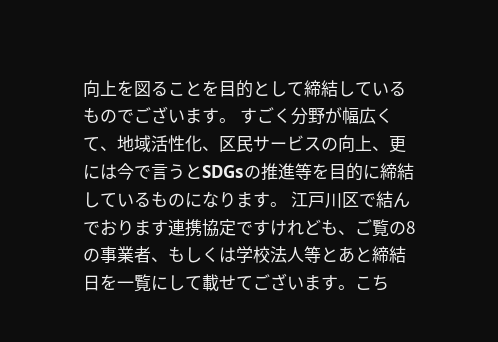向上を図ることを目的として締結しているものでございます。 すごく分野が幅広くて、地域活性化、区民サービスの向上、更には今で言うとSDGsの推進等を目的に締結しているものになります。 江戸川区で結んでおります連携協定ですけれども、ご覧の8の事業者、もしくは学校法人等とあと締結日を一覧にして載せてございます。こち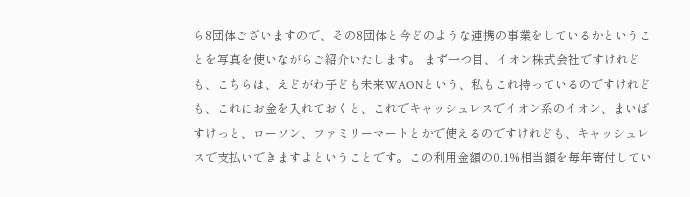ら8団体ございますので、その8団体と今どのような連携の事業をしているかということを写真を使いながらご紹介いたします。 まず一つ目、イオン株式会社ですけれども、こちらは、えどがわ子ども未来WAONという、私もこれ持っているのですけれども、これにお金を入れておくと、これでキャッシュレスでイオン系のイオン、まいばすけっと、ローソン、ファミリーマートとかで使えるのですけれども、キャッシュレスで支払いできますよということです。この利用金額の0.1%相当額を毎年寄付してい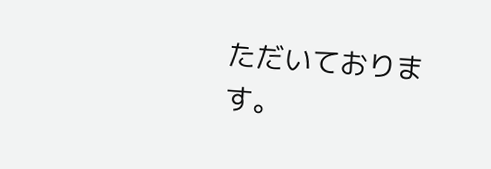ただいております。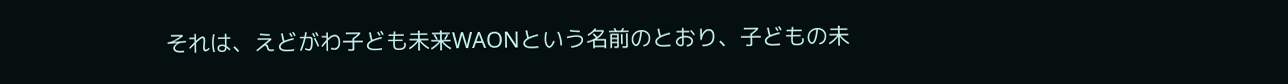それは、えどがわ子ども未来WAONという名前のとおり、子どもの未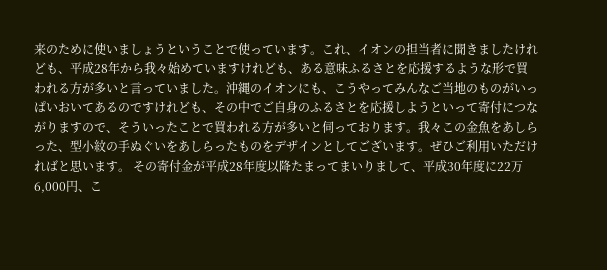来のために使いましょうということで使っています。これ、イオンの担当者に聞きましたけれども、平成28年から我々始めていますけれども、ある意味ふるさとを応援するような形で買われる方が多いと言っていました。沖縄のイオンにも、こうやってみんなご当地のものがいっぱいおいてあるのですけれども、その中でご自身のふるさとを応援しようといって寄付につながりますので、そういったことで買われる方が多いと伺っております。我々この金魚をあしらった、型小紋の手ぬぐいをあしらったものをデザインとしてございます。ぜひご利用いただければと思います。 その寄付金が平成28年度以降たまってまいりまして、平成30年度に22万6,000円、こ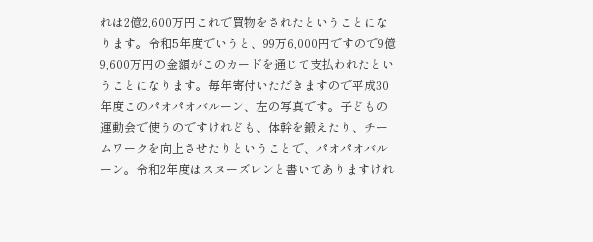れは2億2,600万円これで買物をされたということになります。令和5年度でいうと、99万6,000円ですので9億9,600万円の金額がこのカードを通じて支払われたということになります。毎年寄付いただきますので平成30年度このパオパオバルーン、左の写真です。子どもの運動会で使うのですけれども、体幹を鍛えたり、チームワークを向上させたりということで、パオパオバルーン。令和2年度はスヌーズレンと書いてありますけれ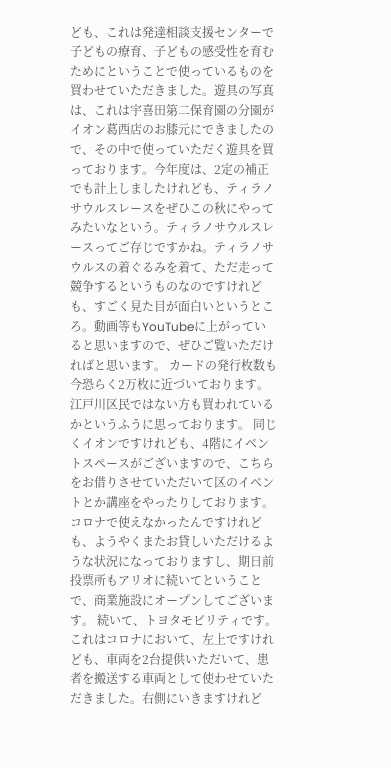ども、これは発達相談支援センターで子どもの療育、子どもの感受性を育むためにということで使っているものを買わせていただきました。遊具の写真は、これは宇喜田第二保育園の分園がイオン葛西店のお膝元にできましたので、その中で使っていただく遊具を買っております。今年度は、2定の補正でも計上しましたけれども、ティラノサウルスレースをぜひこの秋にやってみたいなという。ティラノサウルスレースってご存じですかね。ティラノサウルスの着ぐるみを着て、ただ走って競争するというものなのですけれども、すごく見た目が面白いというところ。動画等もYouTubeに上がっていると思いますので、ぜひご覧いただければと思います。 カードの発行枚数も今恐らく2万枚に近づいております。江戸川区民ではない方も買われているかというふうに思っております。 同じくイオンですけれども、4階にイベントスペースがございますので、こちらをお借りさせていただいて区のイベントとか講座をやったりしております。コロナで使えなかったんですけれども、ようやくまたお貸しいただけるような状況になっておりますし、期日前投票所もアリオに続いてということで、商業施設にオープンしてございます。 続いて、トヨタモビリティです。 これはコロナにおいて、左上ですけれども、車両を2台提供いただいて、患者を搬送する車両として使わせていただきました。右側にいきますけれど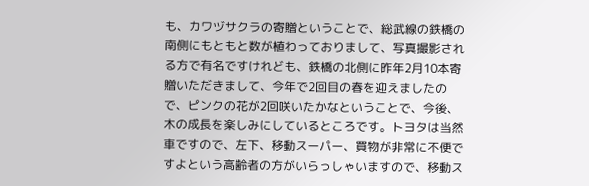も、カワヅサクラの寄贈ということで、総武線の鉄橋の南側にもともと数が植わっておりまして、写真撮影される方で有名ですけれども、鉄橋の北側に昨年2月10本寄贈いただきまして、今年で2回目の春を迎えましたので、ピンクの花が2回咲いたかなということで、今後、木の成長を楽しみにしているところです。トヨタは当然車ですので、左下、移動スーパー、買物が非常に不便ですよという高齢者の方がいらっしゃいますので、移動ス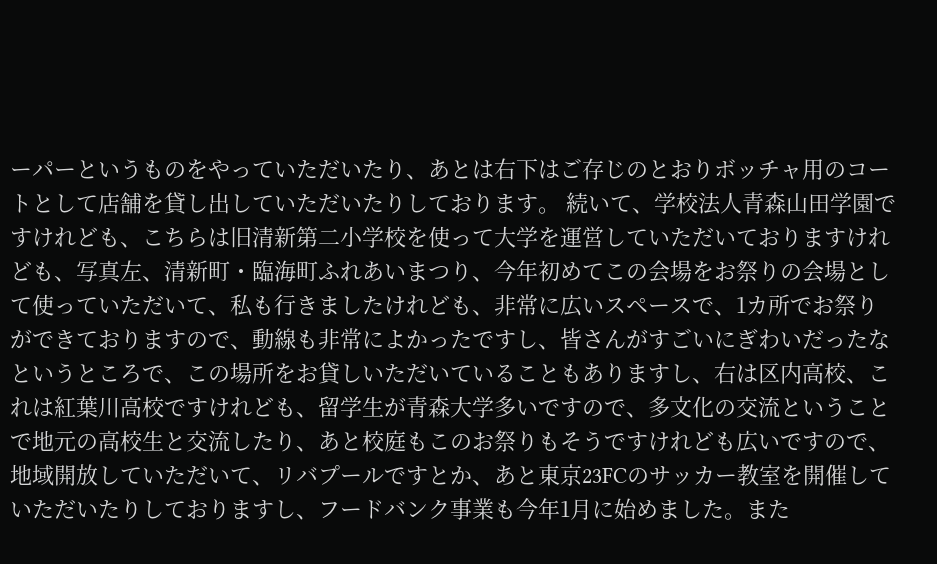ーパーというものをやっていただいたり、あとは右下はご存じのとおりボッチャ用のコートとして店舗を貸し出していただいたりしております。 続いて、学校法人青森山田学園ですけれども、こちらは旧清新第二小学校を使って大学を運営していただいておりますけれども、写真左、清新町・臨海町ふれあいまつり、今年初めてこの会場をお祭りの会場として使っていただいて、私も行きましたけれども、非常に広いスペースで、1カ所でお祭りができておりますので、動線も非常によかったですし、皆さんがすごいにぎわいだったなというところで、この場所をお貸しいただいていることもありますし、右は区内高校、これは紅葉川高校ですけれども、留学生が青森大学多いですので、多文化の交流ということで地元の高校生と交流したり、あと校庭もこのお祭りもそうですけれども広いですので、地域開放していただいて、リバプールですとか、あと東京23FCのサッカー教室を開催していただいたりしておりますし、フードバンク事業も今年1月に始めました。また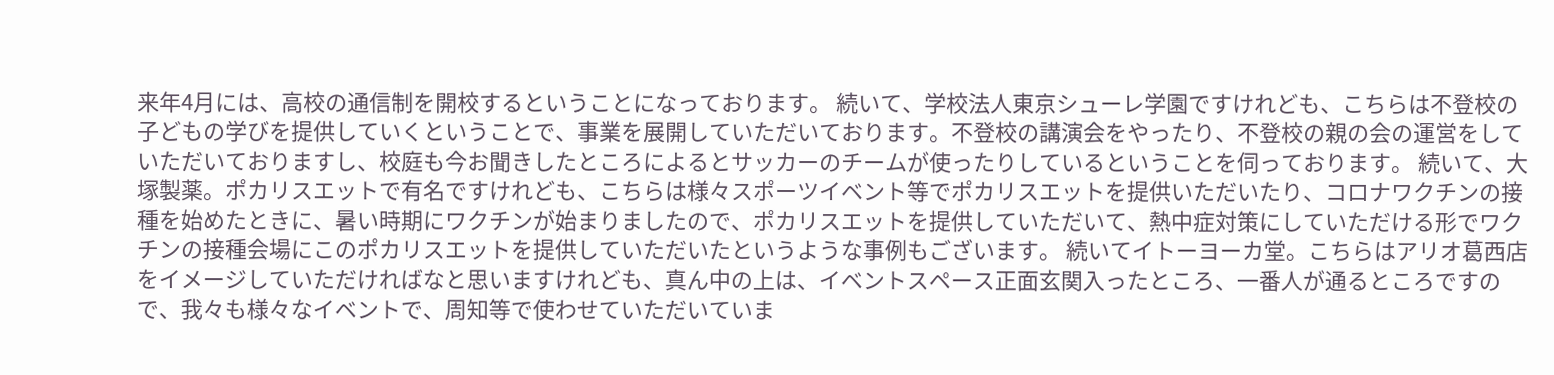来年4月には、高校の通信制を開校するということになっております。 続いて、学校法人東京シューレ学園ですけれども、こちらは不登校の子どもの学びを提供していくということで、事業を展開していただいております。不登校の講演会をやったり、不登校の親の会の運営をしていただいておりますし、校庭も今お聞きしたところによるとサッカーのチームが使ったりしているということを伺っております。 続いて、大塚製薬。ポカリスエットで有名ですけれども、こちらは様々スポーツイベント等でポカリスエットを提供いただいたり、コロナワクチンの接種を始めたときに、暑い時期にワクチンが始まりましたので、ポカリスエットを提供していただいて、熱中症対策にしていただける形でワクチンの接種会場にこのポカリスエットを提供していただいたというような事例もございます。 続いてイトーヨーカ堂。こちらはアリオ葛西店をイメージしていただければなと思いますけれども、真ん中の上は、イベントスペース正面玄関入ったところ、一番人が通るところですので、我々も様々なイベントで、周知等で使わせていただいていま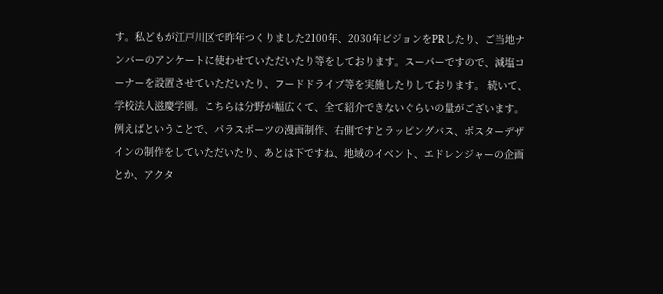す。私どもが江戸川区で昨年つくりました2100年、2030年ビジョンをPRしたり、ご当地ナンバーのアンケートに使わせていただいたり等をしております。スーパーですので、減塩コーナーを設置させていただいたり、フードドライブ等を実施したりしております。 続いて、学校法人滋慶学園。こちらは分野が幅広くて、全て紹介できないぐらいの量がございます。例えばということで、パラスポーツの漫画制作、右側ですとラッピングバス、ポスターデザインの制作をしていただいたり、あとは下ですね、地域のイベント、エドレンジャーの企画とか、アクタ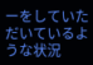ーをしていただいているような状況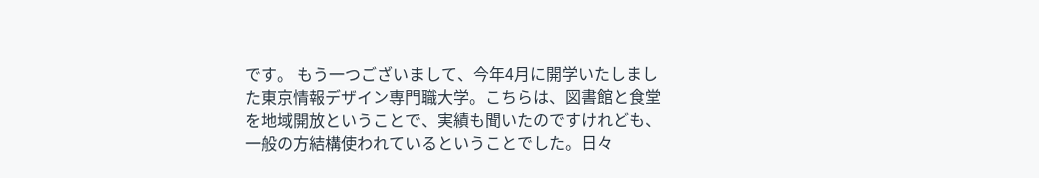です。 もう一つございまして、今年4月に開学いたしました東京情報デザイン専門職大学。こちらは、図書館と食堂を地域開放ということで、実績も聞いたのですけれども、一般の方結構使われているということでした。日々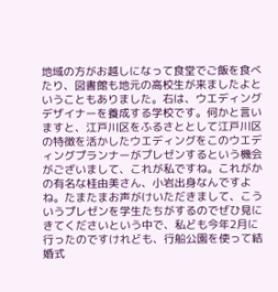地域の方がお越しになって食堂でご飯を食べたり、図書館も地元の高校生が来ましたよということもありました。右は、ウエディングデザイナーを養成する学校です。何かと言いますと、江戸川区をふるさととして江戸川区の特徴を活かしたウエディングをこのウエディングプランナーがプレゼンするという機会がございまして、これが私ですね。これがかの有名な桂由美さん、小岩出身なんですよね。たまたまお声がけいただきまして、こういうプレゼンを学生たちがするのでぜひ見にきてくださいという中で、私ども今年2月に行ったのですけれども、行船公園を使って結婚式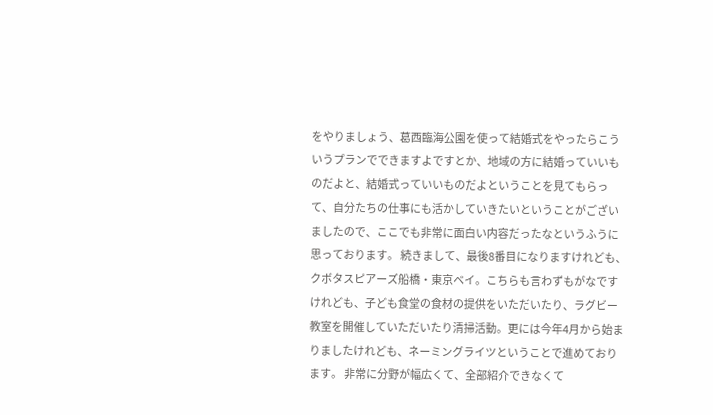をやりましょう、葛西臨海公園を使って結婚式をやったらこういうプランでできますよですとか、地域の方に結婚っていいものだよと、結婚式っていいものだよということを見てもらって、自分たちの仕事にも活かしていきたいということがございましたので、ここでも非常に面白い内容だったなというふうに思っております。 続きまして、最後8番目になりますけれども、クボタスピアーズ船橋・東京ベイ。こちらも言わずもがなですけれども、子ども食堂の食材の提供をいただいたり、ラグビー教室を開催していただいたり清掃活動。更には今年4月から始まりましたけれども、ネーミングライツということで進めております。 非常に分野が幅広くて、全部紹介できなくて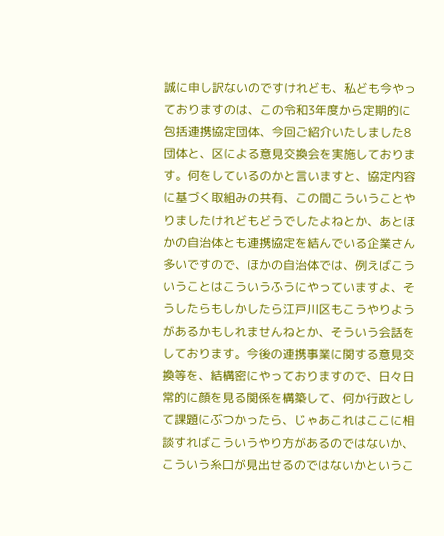誠に申し訳ないのですけれども、私ども今やっておりますのは、この令和3年度から定期的に包括連携協定団体、今回ご紹介いたしました8団体と、区による意見交換会を実施しております。何をしているのかと言いますと、協定内容に基づく取組みの共有、この間こういうことやりましたけれどもどうでしたよねとか、あとほかの自治体とも連携協定を結んでいる企業さん多いですので、ほかの自治体では、例えばこういうことはこういうふうにやっていますよ、そうしたらもしかしたら江戸川区もこうやりようがあるかもしれませんねとか、そういう会話をしております。今後の連携事業に関する意見交換等を、結構密にやっておりますので、日々日常的に顔を見る関係を構築して、何か行政として課題にぶつかったら、じゃあこれはここに相談すればこういうやり方があるのではないか、こういう糸口が見出せるのではないかというこ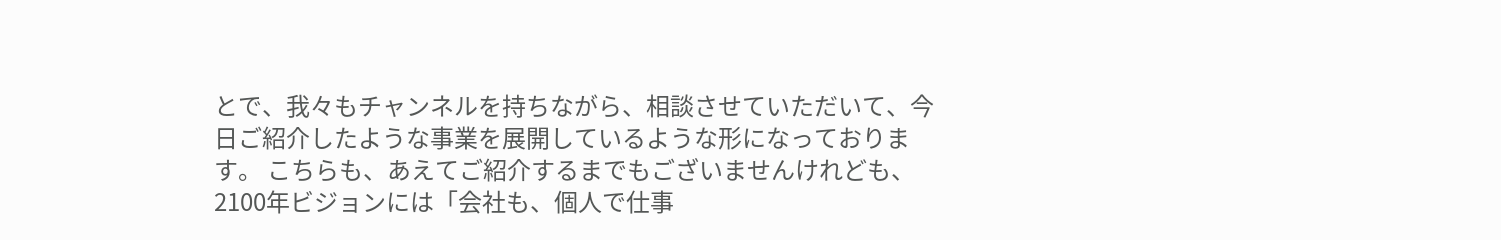とで、我々もチャンネルを持ちながら、相談させていただいて、今日ご紹介したような事業を展開しているような形になっております。 こちらも、あえてご紹介するまでもございませんけれども、2100年ビジョンには「会社も、個人で仕事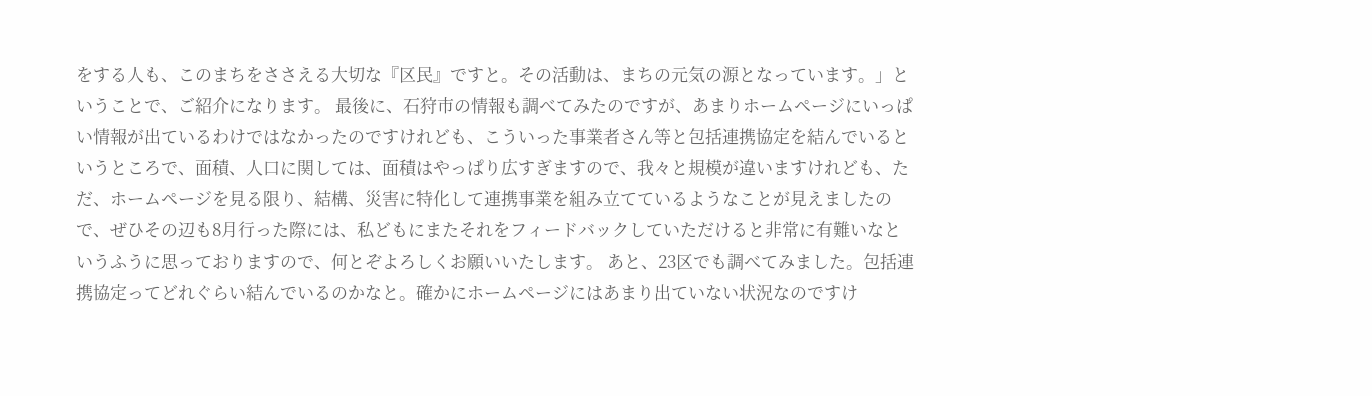をする人も、このまちをささえる大切な『区民』ですと。その活動は、まちの元気の源となっています。」ということで、ご紹介になります。 最後に、石狩市の情報も調べてみたのですが、あまりホームページにいっぱい情報が出ているわけではなかったのですけれども、こういった事業者さん等と包括連携協定を結んでいるというところで、面積、人口に関しては、面積はやっぱり広すぎますので、我々と規模が違いますけれども、ただ、ホームページを見る限り、結構、災害に特化して連携事業を組み立てているようなことが見えましたので、ぜひその辺も8月行った際には、私どもにまたそれをフィードバックしていただけると非常に有難いなというふうに思っておりますので、何とぞよろしくお願いいたします。 あと、23区でも調べてみました。包括連携協定ってどれぐらい結んでいるのかなと。確かにホームページにはあまり出ていない状況なのですけ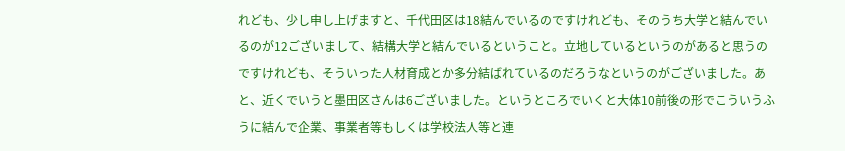れども、少し申し上げますと、千代田区は18結んでいるのですけれども、そのうち大学と結んでいるのが12ございまして、結構大学と結んでいるということ。立地しているというのがあると思うのですけれども、そういった人材育成とか多分結ばれているのだろうなというのがございました。あと、近くでいうと墨田区さんは6ございました。というところでいくと大体10前後の形でこういうふうに結んで企業、事業者等もしくは学校法人等と連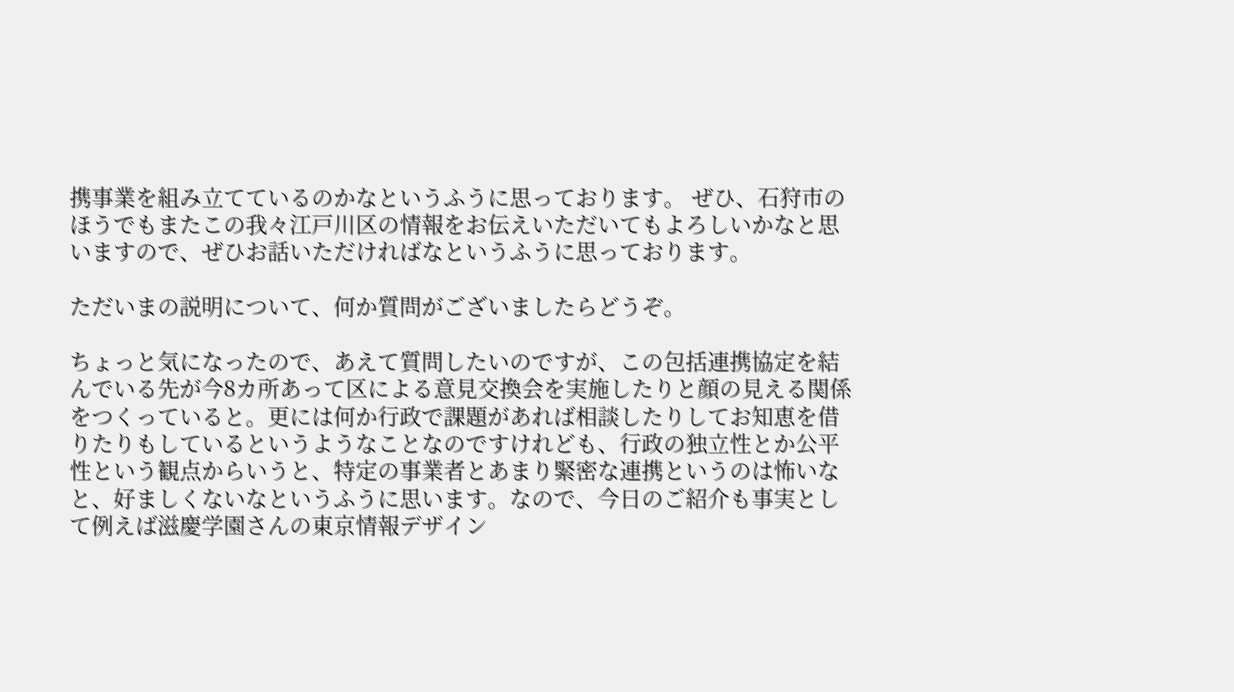携事業を組み立てているのかなというふうに思っております。 ぜひ、石狩市のほうでもまたこの我々江戸川区の情報をお伝えいただいてもよろしいかなと思いますので、ぜひお話いただければなというふうに思っております。

ただいまの説明について、何か質問がございましたらどうぞ。

ちょっと気になったので、あえて質問したいのですが、この包括連携協定を結んでいる先が今8カ所あって区による意見交換会を実施したりと顔の見える関係をつくっていると。更には何か行政で課題があれば相談したりしてお知恵を借りたりもしているというようなことなのですけれども、行政の独立性とか公平性という観点からいうと、特定の事業者とあまり緊密な連携というのは怖いなと、好ましくないなというふうに思います。なので、今日のご紹介も事実として例えば滋慶学園さんの東京情報デザイン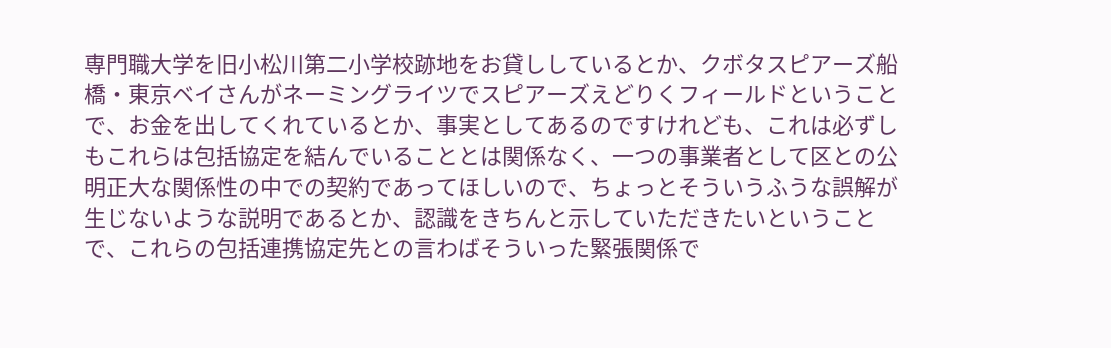専門職大学を旧小松川第二小学校跡地をお貸ししているとか、クボタスピアーズ船橋・東京ベイさんがネーミングライツでスピアーズえどりくフィールドということで、お金を出してくれているとか、事実としてあるのですけれども、これは必ずしもこれらは包括協定を結んでいることとは関係なく、一つの事業者として区との公明正大な関係性の中での契約であってほしいので、ちょっとそういうふうな誤解が生じないような説明であるとか、認識をきちんと示していただきたいということで、これらの包括連携協定先との言わばそういった緊張関係で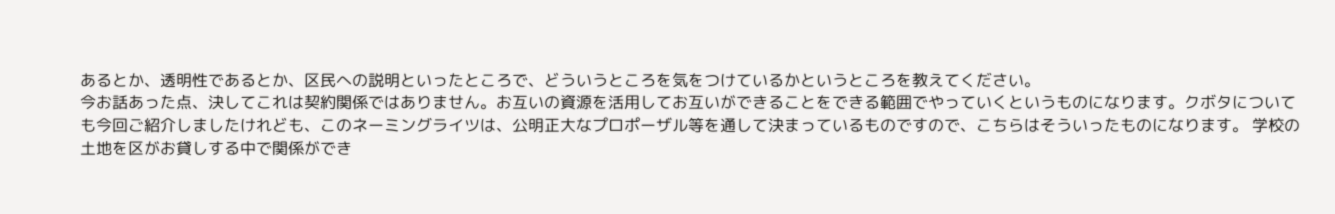あるとか、透明性であるとか、区民への説明といったところで、どういうところを気をつけているかというところを教えてください。
今お話あった点、決してこれは契約関係ではありません。お互いの資源を活用してお互いができることをできる範囲でやっていくというものになります。クボタについても今回ご紹介しましたけれども、このネーミングライツは、公明正大なプロポーザル等を通して決まっているものですので、こちらはそういったものになります。 学校の土地を区がお貸しする中で関係ができ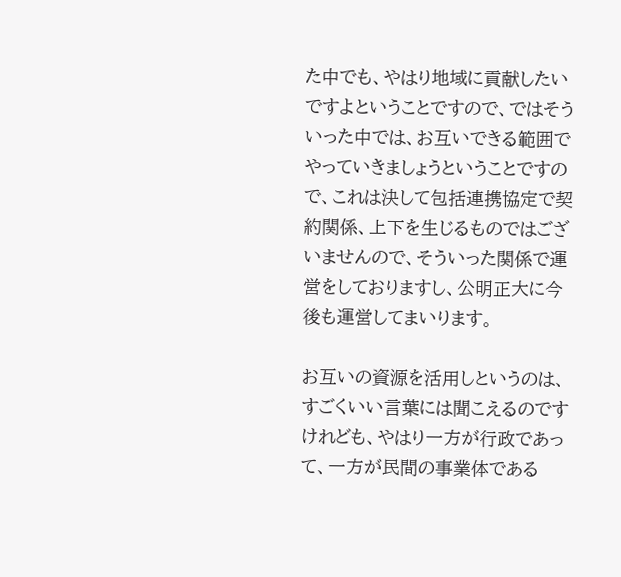た中でも、やはり地域に貢献したいですよということですので、ではそういった中では、お互いできる範囲でやっていきましょうということですので、これは決して包括連携協定で契約関係、上下を生じるものではございませんので、そういった関係で運営をしておりますし、公明正大に今後も運営してまいります。

お互いの資源を活用しというのは、すごくいい言葉には聞こえるのですけれども、やはり一方が行政であって、一方が民間の事業体である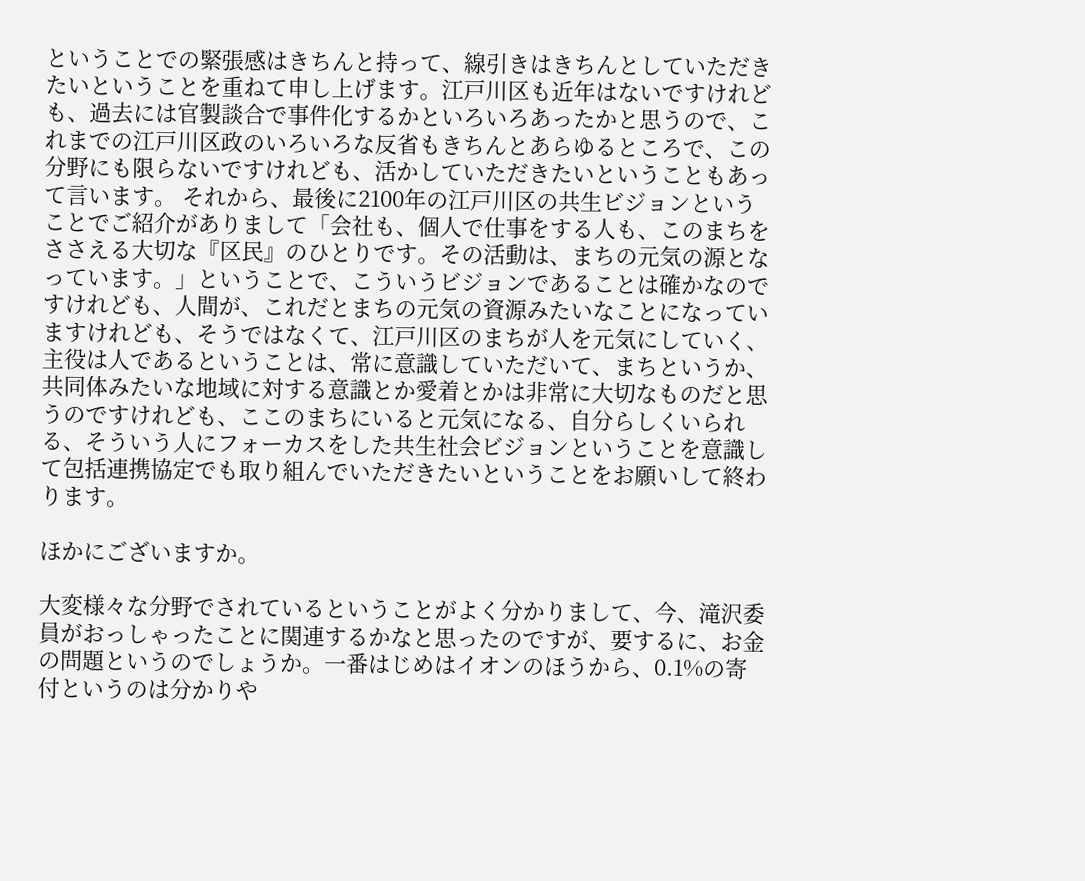ということでの緊張感はきちんと持って、線引きはきちんとしていただきたいということを重ねて申し上げます。江戸川区も近年はないですけれども、過去には官製談合で事件化するかといろいろあったかと思うので、これまでの江戸川区政のいろいろな反省もきちんとあらゆるところで、この分野にも限らないですけれども、活かしていただきたいということもあって言います。 それから、最後に2100年の江戸川区の共生ビジョンということでご紹介がありまして「会社も、個人で仕事をする人も、このまちをささえる大切な『区民』のひとりです。その活動は、まちの元気の源となっています。」ということで、こういうビジョンであることは確かなのですけれども、人間が、これだとまちの元気の資源みたいなことになっていますけれども、そうではなくて、江戸川区のまちが人を元気にしていく、主役は人であるということは、常に意識していただいて、まちというか、共同体みたいな地域に対する意識とか愛着とかは非常に大切なものだと思うのですけれども、ここのまちにいると元気になる、自分らしくいられる、そういう人にフォーカスをした共生社会ビジョンということを意識して包括連携協定でも取り組んでいただきたいということをお願いして終わります。

ほかにございますか。

大変様々な分野でされているということがよく分かりまして、今、滝沢委員がおっしゃったことに関連するかなと思ったのですが、要するに、お金の問題というのでしょうか。一番はじめはイオンのほうから、0.1%の寄付というのは分かりや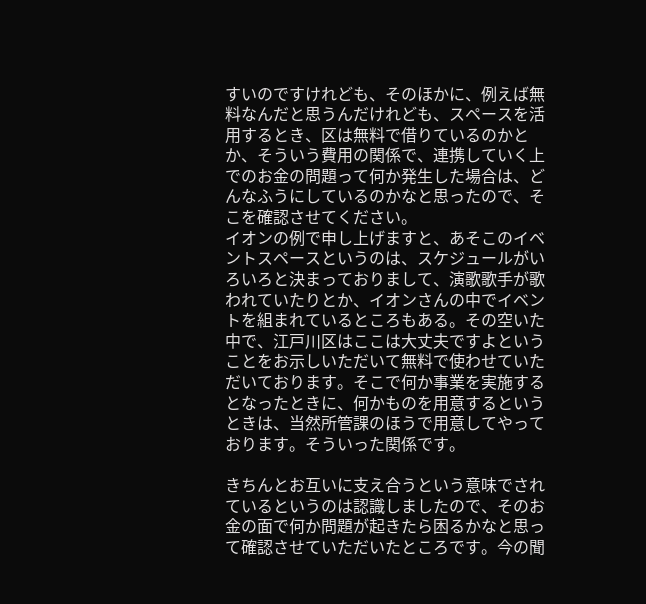すいのですけれども、そのほかに、例えば無料なんだと思うんだけれども、スペースを活用するとき、区は無料で借りているのかとか、そういう費用の関係で、連携していく上でのお金の問題って何か発生した場合は、どんなふうにしているのかなと思ったので、そこを確認させてください。
イオンの例で申し上げますと、あそこのイベントスペースというのは、スケジュールがいろいろと決まっておりまして、演歌歌手が歌われていたりとか、イオンさんの中でイベントを組まれているところもある。その空いた中で、江戸川区はここは大丈夫ですよということをお示しいただいて無料で使わせていただいております。そこで何か事業を実施するとなったときに、何かものを用意するというときは、当然所管課のほうで用意してやっております。そういった関係です。

きちんとお互いに支え合うという意味でされているというのは認識しましたので、そのお金の面で何か問題が起きたら困るかなと思って確認させていただいたところです。今の聞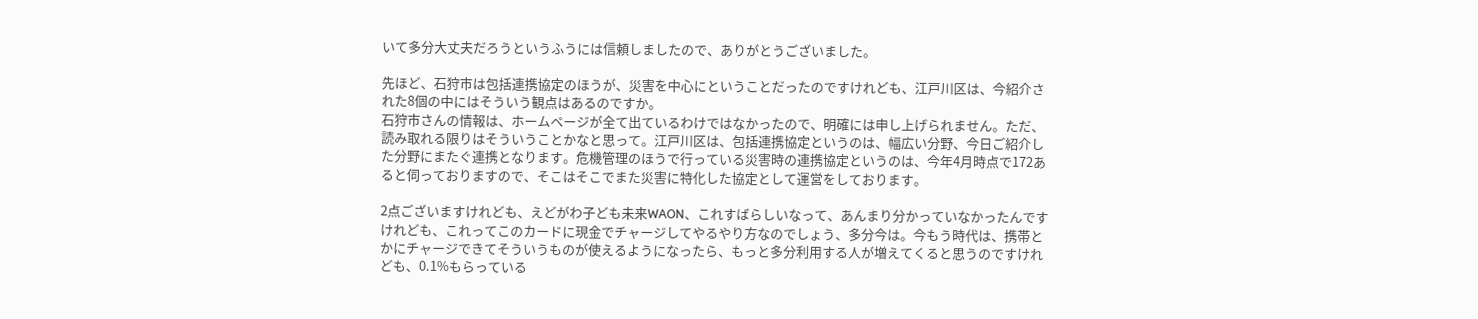いて多分大丈夫だろうというふうには信頼しましたので、ありがとうございました。

先ほど、石狩市は包括連携協定のほうが、災害を中心にということだったのですけれども、江戸川区は、今紹介された8個の中にはそういう観点はあるのですか。
石狩市さんの情報は、ホームページが全て出ているわけではなかったので、明確には申し上げられません。ただ、読み取れる限りはそういうことかなと思って。江戸川区は、包括連携協定というのは、幅広い分野、今日ご紹介した分野にまたぐ連携となります。危機管理のほうで行っている災害時の連携協定というのは、今年4月時点で172あると伺っておりますので、そこはそこでまた災害に特化した協定として運営をしております。

2点ございますけれども、えどがわ子ども未来WAON、これすばらしいなって、あんまり分かっていなかったんですけれども、これってこのカードに現金でチャージしてやるやり方なのでしょう、多分今は。今もう時代は、携帯とかにチャージできてそういうものが使えるようになったら、もっと多分利用する人が増えてくると思うのですけれども、0.1%もらっている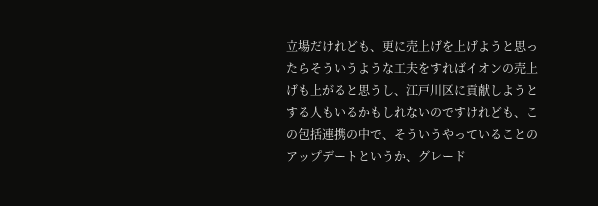立場だけれども、更に売上げを上げようと思ったらそういうような工夫をすればイオンの売上げも上がると思うし、江戸川区に貢献しようとする人もいるかもしれないのですけれども、この包括連携の中で、そういうやっていることのアップデートというか、グレード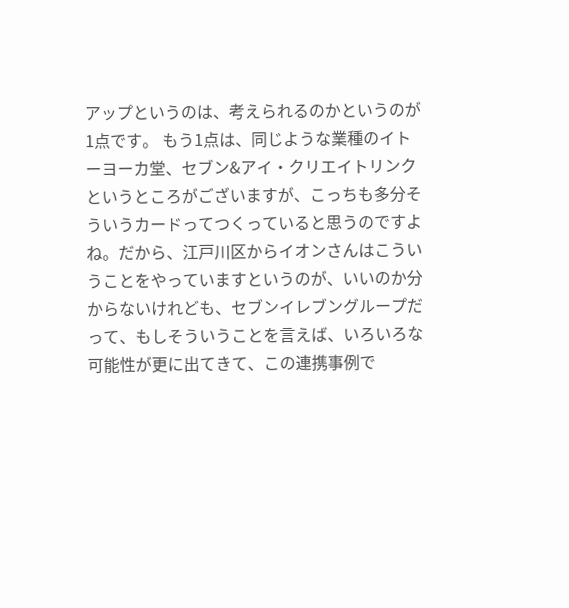アップというのは、考えられるのかというのが1点です。 もう1点は、同じような業種のイトーヨーカ堂、セブン&アイ・クリエイトリンクというところがございますが、こっちも多分そういうカードってつくっていると思うのですよね。だから、江戸川区からイオンさんはこういうことをやっていますというのが、いいのか分からないけれども、セブンイレブングループだって、もしそういうことを言えば、いろいろな可能性が更に出てきて、この連携事例で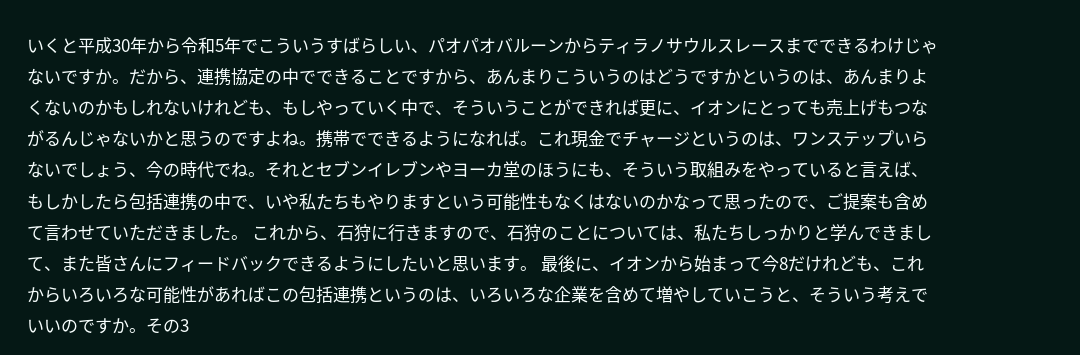いくと平成30年から令和5年でこういうすばらしい、パオパオバルーンからティラノサウルスレースまでできるわけじゃないですか。だから、連携協定の中でできることですから、あんまりこういうのはどうですかというのは、あんまりよくないのかもしれないけれども、もしやっていく中で、そういうことができれば更に、イオンにとっても売上げもつながるんじゃないかと思うのですよね。携帯でできるようになれば。これ現金でチャージというのは、ワンステップいらないでしょう、今の時代でね。それとセブンイレブンやヨーカ堂のほうにも、そういう取組みをやっていると言えば、もしかしたら包括連携の中で、いや私たちもやりますという可能性もなくはないのかなって思ったので、ご提案も含めて言わせていただきました。 これから、石狩に行きますので、石狩のことについては、私たちしっかりと学んできまして、また皆さんにフィードバックできるようにしたいと思います。 最後に、イオンから始まって今8だけれども、これからいろいろな可能性があればこの包括連携というのは、いろいろな企業を含めて増やしていこうと、そういう考えでいいのですか。その3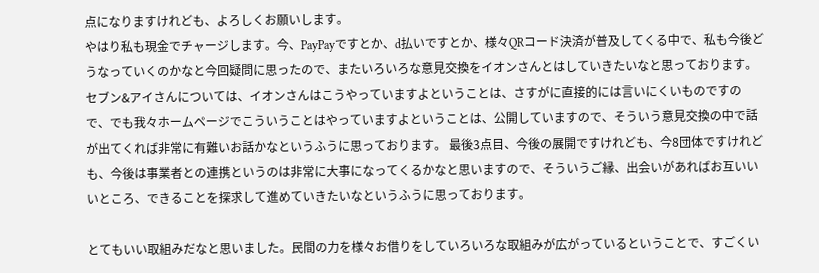点になりますけれども、よろしくお願いします。
やはり私も現金でチャージします。今、PayPayですとか、d払いですとか、様々QRコード決済が普及してくる中で、私も今後どうなっていくのかなと今回疑問に思ったので、またいろいろな意見交換をイオンさんとはしていきたいなと思っております。 セブン&アイさんについては、イオンさんはこうやっていますよということは、さすがに直接的には言いにくいものですので、でも我々ホームページでこういうことはやっていますよということは、公開していますので、そういう意見交換の中で話が出てくれば非常に有難いお話かなというふうに思っております。 最後3点目、今後の展開ですけれども、今8団体ですけれども、今後は事業者との連携というのは非常に大事になってくるかなと思いますので、そういうご縁、出会いがあればお互いいいところ、できることを探求して進めていきたいなというふうに思っております。

とてもいい取組みだなと思いました。民間の力を様々お借りをしていろいろな取組みが広がっているということで、すごくい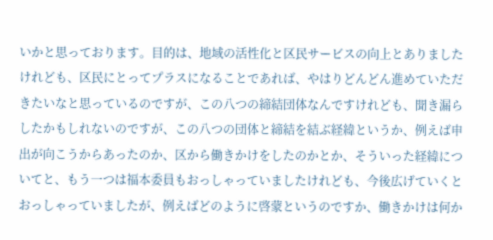いかと思っております。目的は、地域の活性化と区民サービスの向上とありましたけれども、区民にとってプラスになることであれば、やはりどんどん進めていただきたいなと思っているのですが、この八つの締結団体なんですけれども、聞き漏らしたかもしれないのですが、この八つの団体と締結を結ぶ経緯というか、例えば申出が向こうからあったのか、区から働きかけをしたのかとか、そういった経緯についてと、もう一つは福本委員もおっしゃっていましたけれども、今後広げていくとおっしゃっていましたが、例えばどのように啓蒙というのですか、働きかけは何か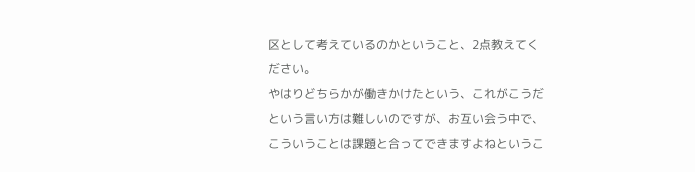区として考えているのかということ、2点教えてください。
やはりどちらかが働きかけたという、これがこうだという言い方は難しいのですが、お互い会う中で、こういうことは課題と合ってできますよねというこ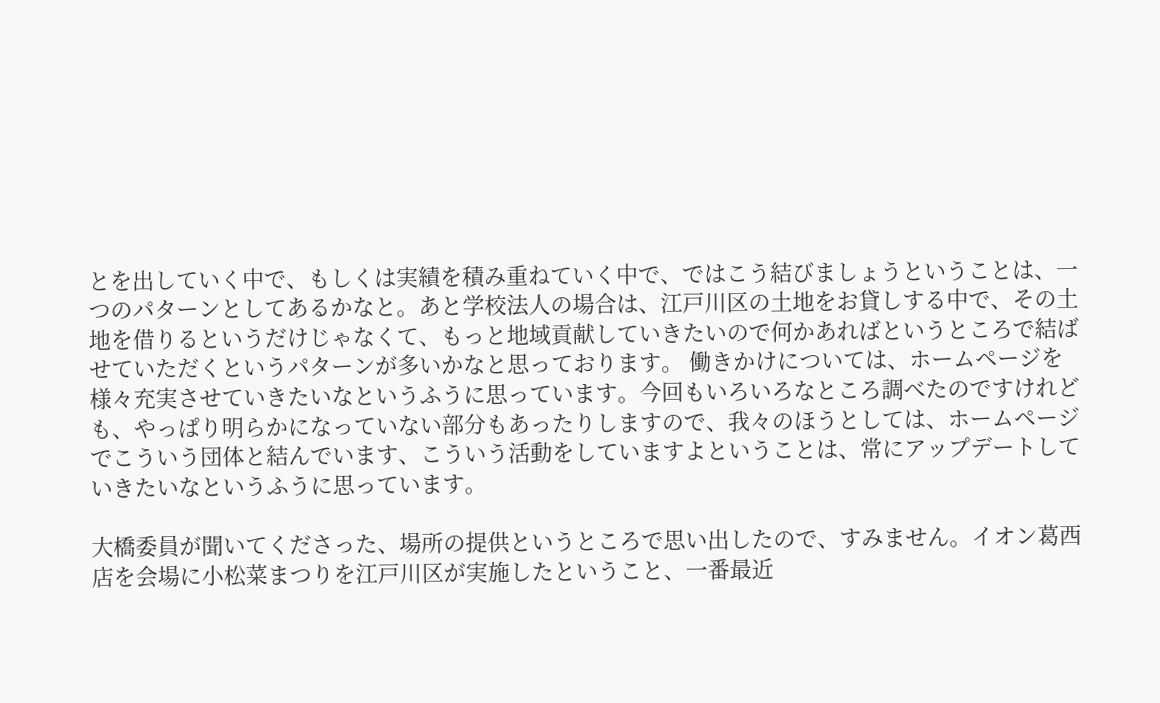とを出していく中で、もしくは実績を積み重ねていく中で、ではこう結びましょうということは、一つのパターンとしてあるかなと。あと学校法人の場合は、江戸川区の土地をお貸しする中で、その土地を借りるというだけじゃなくて、もっと地域貢献していきたいので何かあればというところで結ばせていただくというパターンが多いかなと思っております。 働きかけについては、ホームページを様々充実させていきたいなというふうに思っています。今回もいろいろなところ調べたのですけれども、やっぱり明らかになっていない部分もあったりしますので、我々のほうとしては、ホームページでこういう団体と結んでいます、こういう活動をしていますよということは、常にアップデートしていきたいなというふうに思っています。

大橋委員が聞いてくださった、場所の提供というところで思い出したので、すみません。イオン葛西店を会場に小松菜まつりを江戸川区が実施したということ、一番最近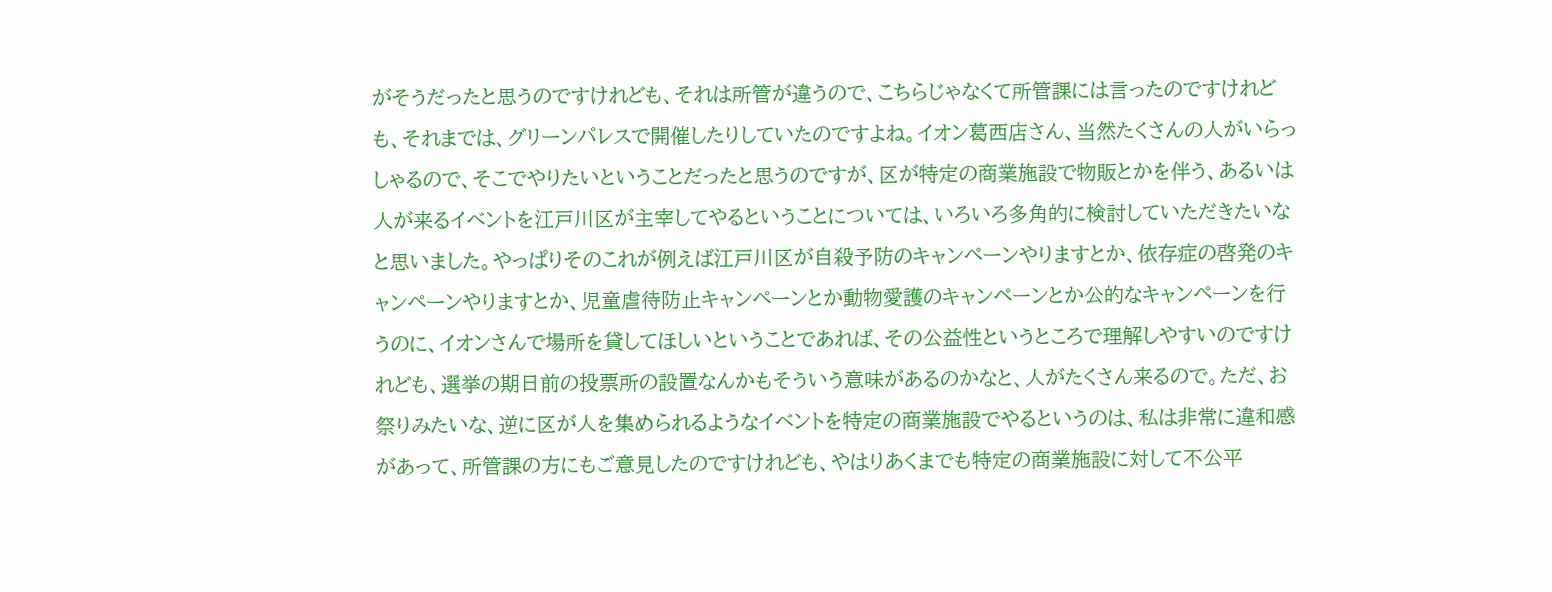がそうだったと思うのですけれども、それは所管が違うので、こちらじゃなくて所管課には言ったのですけれども、それまでは、グリーンパレスで開催したりしていたのですよね。イオン葛西店さん、当然たくさんの人がいらっしゃるので、そこでやりたいということだったと思うのですが、区が特定の商業施設で物販とかを伴う、あるいは人が来るイベントを江戸川区が主宰してやるということについては、いろいろ多角的に検討していただきたいなと思いました。やっぱりそのこれが例えば江戸川区が自殺予防のキャンペーンやりますとか、依存症の啓発のキャンペーンやりますとか、児童虐待防止キャンペーンとか動物愛護のキャンペーンとか公的なキャンペーンを行うのに、イオンさんで場所を貸してほしいということであれば、その公益性というところで理解しやすいのですけれども、選挙の期日前の投票所の設置なんかもそういう意味があるのかなと、人がたくさん来るので。ただ、お祭りみたいな、逆に区が人を集められるようなイベントを特定の商業施設でやるというのは、私は非常に違和感があって、所管課の方にもご意見したのですけれども、やはりあくまでも特定の商業施設に対して不公平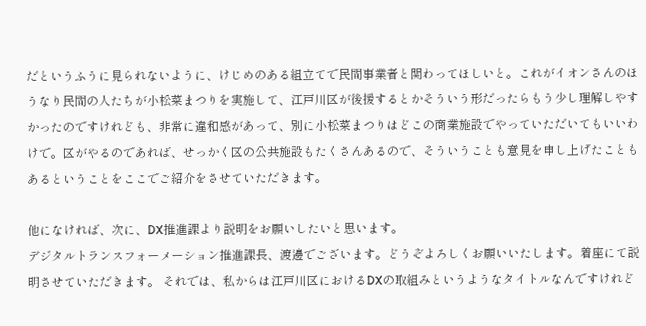だというふうに見られないように、けじめのある組立てで民間事業者と関わってほしいと。これがイオンさんのほうなり民間の人たちが小松菜まつりを実施して、江戸川区が後援するとかそういう形だったらもう少し理解しやすかったのですけれども、非常に違和感があって、別に小松菜まつりはどこの商業施設でやっていただいてもいいわけで。区がやるのであれば、せっかく区の公共施設もたくさんあるので、そういうことも意見を申し上げたこともあるということをここでご紹介をさせていただきます。

他になければ、次に、DX推進課より説明をお願いしたいと思います。
デジタルトランスフォーメーション推進課長、渡邊でございます。どうぞよろしくお願いいたします。着座にて説明させていただきます。 それでは、私からは江戸川区におけるDXの取組みというようなタイトルなんですけれど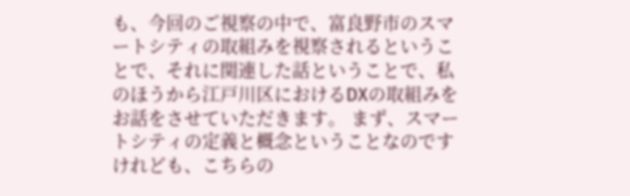も、今回のご視察の中で、富良野市のスマートシティの取組みを視察されるということで、それに関連した話ということで、私のほうから江戸川区におけるDXの取組みをお話をさせていただきます。 まず、スマートシティの定義と概念ということなのですけれども、こちらの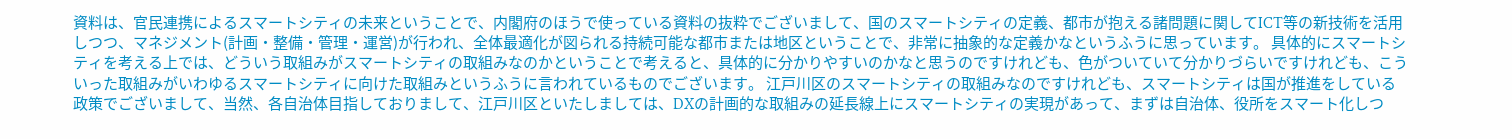資料は、官民連携によるスマートシティの未来ということで、内閣府のほうで使っている資料の抜粋でございまして、国のスマートシティの定義、都市が抱える諸問題に関してICT等の新技術を活用しつつ、マネジメント(計画・整備・管理・運営)が行われ、全体最適化が図られる持続可能な都市または地区ということで、非常に抽象的な定義かなというふうに思っています。 具体的にスマートシティを考える上では、どういう取組みがスマートシティの取組みなのかということで考えると、具体的に分かりやすいのかなと思うのですけれども、色がついていて分かりづらいですけれども、こういった取組みがいわゆるスマートシティに向けた取組みというふうに言われているものでございます。 江戸川区のスマートシティの取組みなのですけれども、スマートシティは国が推進をしている政策でございまして、当然、各自治体目指しておりまして、江戸川区といたしましては、DXの計画的な取組みの延長線上にスマートシティの実現があって、まずは自治体、役所をスマート化しつ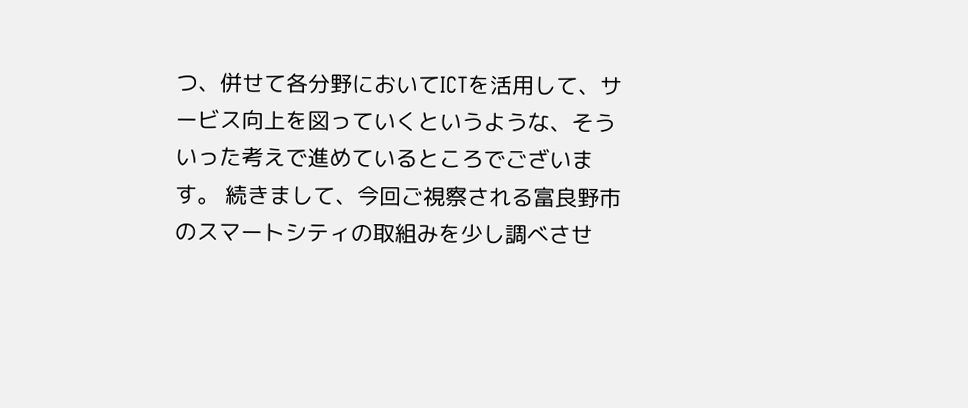つ、併せて各分野においてICTを活用して、サービス向上を図っていくというような、そういった考えで進めているところでございます。 続きまして、今回ご視察される富良野市のスマートシティの取組みを少し調べさせ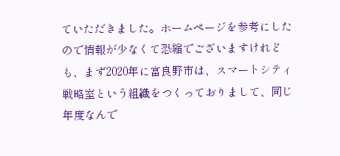ていただきました。ホームページを参考にしたので情報が少なくて恐縮でございますけれども、まず2020年に富良野市は、スマートシティ戦略室という組織をつくっておりまして、同じ年度なんで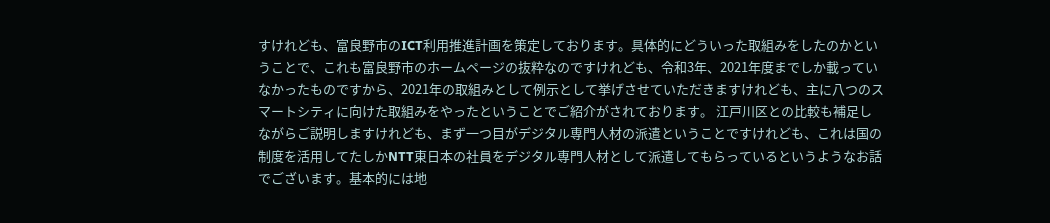すけれども、富良野市のICT利用推進計画を策定しております。具体的にどういった取組みをしたのかということで、これも富良野市のホームページの抜粋なのですけれども、令和3年、2021年度までしか載っていなかったものですから、2021年の取組みとして例示として挙げさせていただきますけれども、主に八つのスマートシティに向けた取組みをやったということでご紹介がされております。 江戸川区との比較も補足しながらご説明しますけれども、まず一つ目がデジタル専門人材の派遣ということですけれども、これは国の制度を活用してたしかNTT東日本の社員をデジタル専門人材として派遣してもらっているというようなお話でございます。基本的には地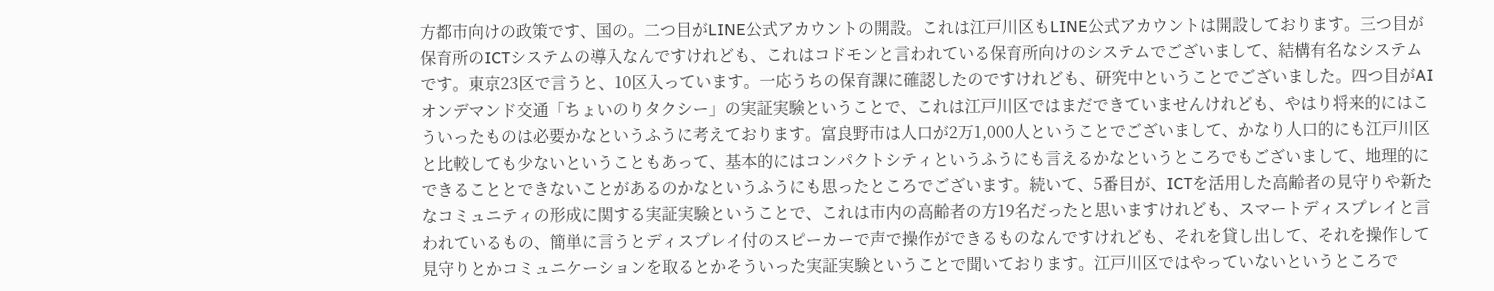方都市向けの政策です、国の。二つ目がLINE公式アカウントの開設。これは江戸川区もLINE公式アカウントは開設しております。三つ目が保育所のICTシステムの導入なんですけれども、これはコドモンと言われている保育所向けのシステムでございまして、結構有名なシステムです。東京23区で言うと、10区入っています。一応うちの保育課に確認したのですけれども、研究中ということでございました。四つ目がAIオンデマンド交通「ちょいのりタクシー」の実証実験ということで、これは江戸川区ではまだできていませんけれども、やはり将来的にはこういったものは必要かなというふうに考えております。富良野市は人口が2万1,000人ということでございまして、かなり人口的にも江戸川区と比較しても少ないということもあって、基本的にはコンパクトシティというふうにも言えるかなというところでもございまして、地理的にできることとできないことがあるのかなというふうにも思ったところでございます。続いて、5番目が、ICTを活用した高齢者の見守りや新たなコミュニティの形成に関する実証実験ということで、これは市内の高齢者の方19名だったと思いますけれども、スマートディスプレイと言われているもの、簡単に言うとディスプレイ付のスピーカーで声で操作ができるものなんですけれども、それを貸し出して、それを操作して見守りとかコミュニケーションを取るとかそういった実証実験ということで聞いております。江戸川区ではやっていないというところで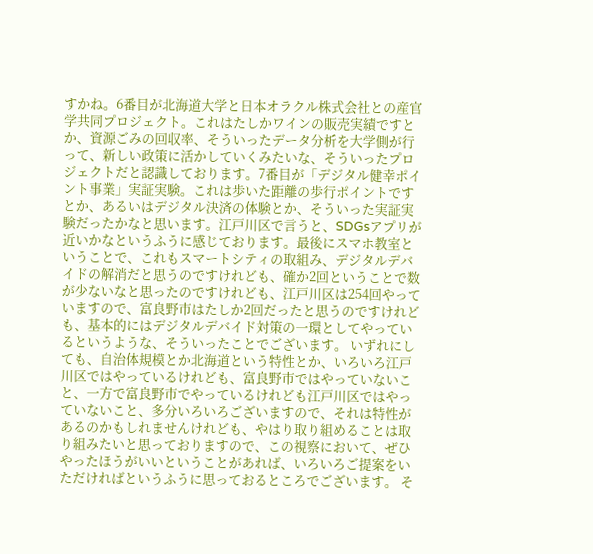すかね。6番目が北海道大学と日本オラクル株式会社との産官学共同プロジェクト。これはたしかワインの販売実績ですとか、資源ごみの回収率、そういったデータ分析を大学側が行って、新しい政策に活かしていくみたいな、そういったプロジェクトだと認識しております。7番目が「デジタル健幸ポイント事業」実証実験。これは歩いた距離の歩行ポイントですとか、あるいはデジタル決済の体験とか、そういった実証実験だったかなと思います。江戸川区で言うと、SDGsアプリが近いかなというふうに感じております。最後にスマホ教室ということで、これもスマートシティの取組み、デジタルデバイドの解消だと思うのですけれども、確か2回ということで数が少ないなと思ったのですけれども、江戸川区は254回やっていますので、富良野市はたしか2回だったと思うのですけれども、基本的にはデジタルデバイド対策の一環としてやっているというような、そういったことでございます。 いずれにしても、自治体規模とか北海道という特性とか、いろいろ江戸川区ではやっているけれども、富良野市ではやっていないこと、一方で富良野市でやっているけれども江戸川区ではやっていないこと、多分いろいろございますので、それは特性があるのかもしれませんけれども、やはり取り組めることは取り組みたいと思っておりますので、この視察において、ぜひやったほうがいいということがあれば、いろいろご提案をいただければというふうに思っておるところでございます。 そ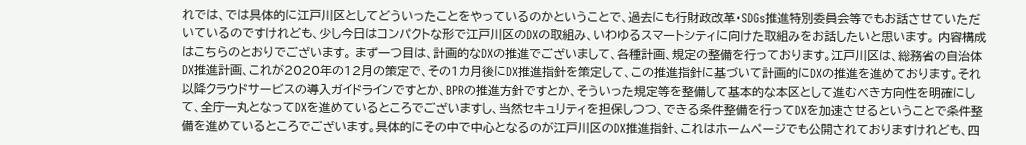れでは、では具体的に江戸川区としてどういったことをやっているのかということで、過去にも行財政改革・SDGs推進特別委員会等でもお話させていただいているのですけれども、少し今日はコンパクトな形で江戸川区のDXの取組み、いわゆるスマートシティに向けた取組みをお話したいと思います。 内容構成はこちらのとおりでございます。 まず一つ目は、計画的なDXの推進でございまして、各種計画、規定の整備を行っております。江戸川区は、総務省の自治体DX推進計画、これが2020年の12月の策定で、その1カ月後にDX推進指針を策定して、この推進指針に基づいて計画的にDXの推進を進めております。それ以降クラウドサービスの導入ガイドラインですとか、BPRの推進方針ですとか、そういった規定等を整備して基本的な本区として進むべき方向性を明確にして、全庁一丸となってDXを進めているところでございますし、当然セキュリティを担保しつつ、できる条件整備を行ってDXを加速させるということで条件整備を進めているところでございます。具体的にその中で中心となるのが江戸川区のDX推進指針、これはホームページでも公開されておりますけれども、四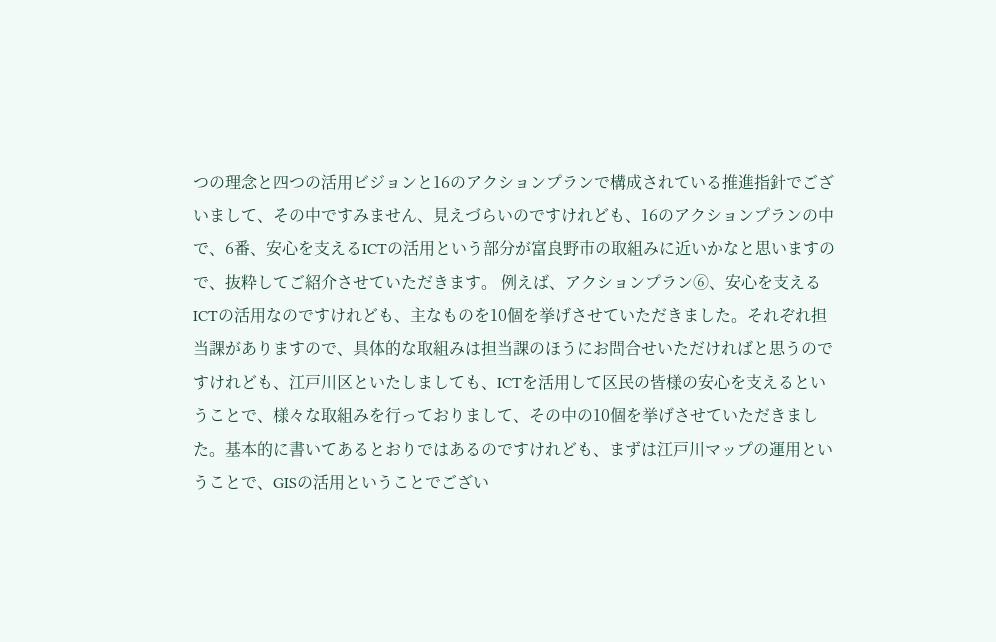つの理念と四つの活用ビジョンと16のアクションプランで構成されている推進指針でございまして、その中ですみません、見えづらいのですけれども、16のアクションプランの中で、6番、安心を支えるICTの活用という部分が富良野市の取組みに近いかなと思いますので、抜粋してご紹介させていただきます。 例えば、アクションプラン⑥、安心を支えるICTの活用なのですけれども、主なものを10個を挙げさせていただきました。それぞれ担当課がありますので、具体的な取組みは担当課のほうにお問合せいただければと思うのですけれども、江戸川区といたしましても、ICTを活用して区民の皆様の安心を支えるということで、様々な取組みを行っておりまして、その中の10個を挙げさせていただきました。基本的に書いてあるとおりではあるのですけれども、まずは江戸川マップの運用ということで、GISの活用ということでござい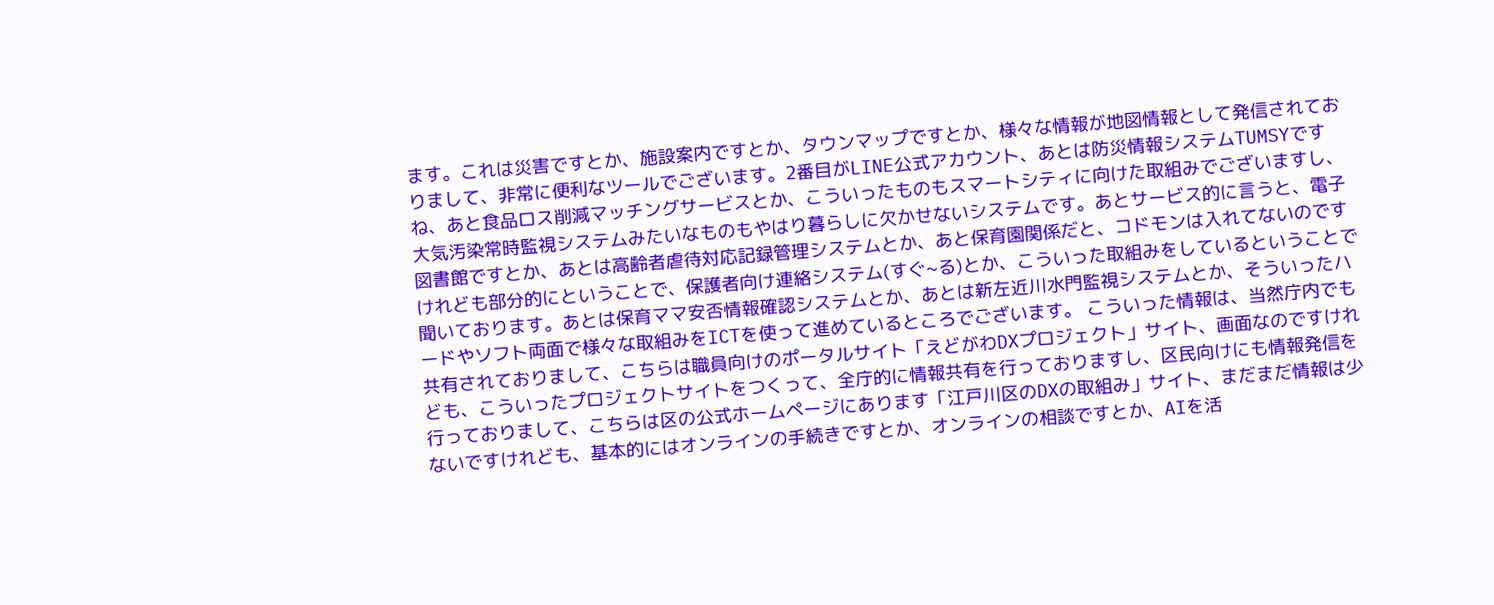ます。これは災害ですとか、施設案内ですとか、タウンマップですとか、様々な情報が地図情報として発信されておりまして、非常に便利なツールでございます。2番目がLINE公式アカウント、あとは防災情報システムTUMSYですね、あと食品ロス削減マッチングサービスとか、こういったものもスマートシティに向けた取組みでございますし、大気汚染常時監視システムみたいなものもやはり暮らしに欠かせないシステムです。あとサービス的に言うと、電子図書館ですとか、あとは高齢者虐待対応記録管理システムとか、あと保育園関係だと、コドモンは入れてないのですけれども部分的にということで、保護者向け連絡システム(すぐ~る)とか、こういった取組みをしているということで聞いております。あとは保育ママ安否情報確認システムとか、あとは新左近川水門監視システムとか、そういったハードやソフト両面で様々な取組みをICTを使って進めているところでございます。 こういった情報は、当然庁内でも共有されておりまして、こちらは職員向けのポータルサイト「えどがわDXプロジェクト」サイト、画面なのですけれども、こういったプロジェクトサイトをつくって、全庁的に情報共有を行っておりますし、区民向けにも情報発信を行っておりまして、こちらは区の公式ホームページにあります「江戸川区のDXの取組み」サイト、まだまだ情報は少ないですけれども、基本的にはオンラインの手続きですとか、オンラインの相談ですとか、AIを活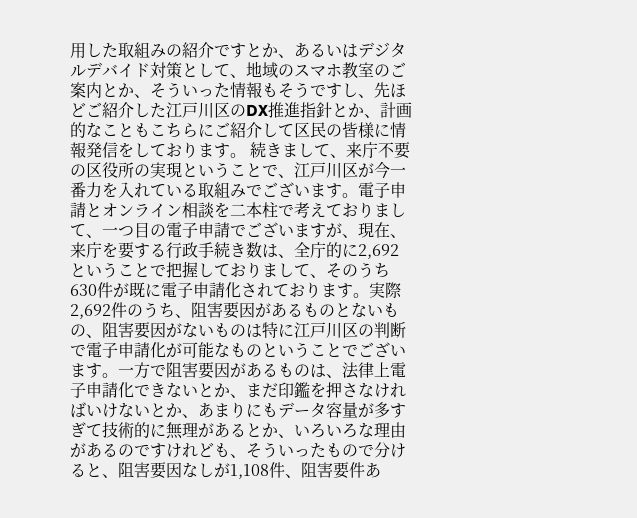用した取組みの紹介ですとか、あるいはデジタルデバイド対策として、地域のスマホ教室のご案内とか、そういった情報もそうですし、先ほどご紹介した江戸川区のDX推進指針とか、計画的なこともこちらにご紹介して区民の皆様に情報発信をしております。 続きまして、来庁不要の区役所の実現ということで、江戸川区が今一番力を入れている取組みでございます。電子申請とオンライン相談を二本柱で考えておりまして、一つ目の電子申請でございますが、現在、来庁を要する行政手続き数は、全庁的に2,692ということで把握しておりまして、そのうち630件が既に電子申請化されております。実際2,692件のうち、阻害要因があるものとないもの、阻害要因がないものは特に江戸川区の判断で電子申請化が可能なものということでございます。一方で阻害要因があるものは、法律上電子申請化できないとか、まだ印鑑を押さなければいけないとか、あまりにもデータ容量が多すぎて技術的に無理があるとか、いろいろな理由があるのですけれども、そういったもので分けると、阻害要因なしが1,108件、阻害要件あ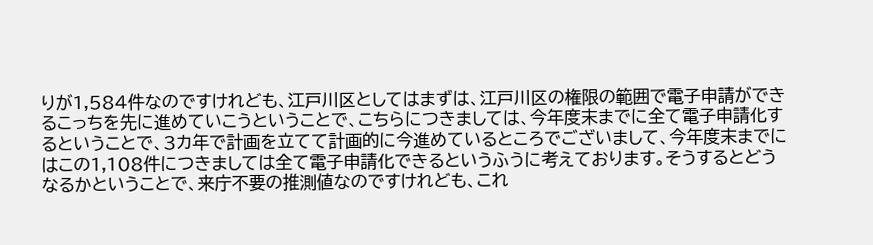りが1,584件なのですけれども、江戸川区としてはまずは、江戸川区の権限の範囲で電子申請ができるこっちを先に進めていこうということで、こちらにつきましては、今年度末までに全て電子申請化するということで、3カ年で計画を立てて計画的に今進めているところでございまして、今年度末までにはこの1,108件につきましては全て電子申請化できるというふうに考えております。そうするとどうなるかということで、来庁不要の推測値なのですけれども、これ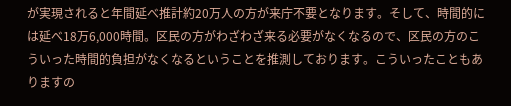が実現されると年間延べ推計約20万人の方が来庁不要となります。そして、時間的には延べ18万6,000時間。区民の方がわざわざ来る必要がなくなるので、区民の方のこういった時間的負担がなくなるということを推測しております。こういったこともありますの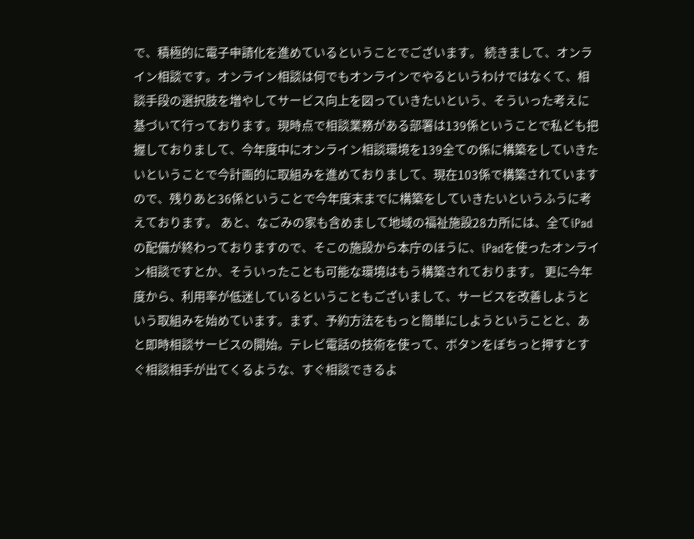で、積極的に電子申請化を進めているということでございます。 続きまして、オンライン相談です。オンライン相談は何でもオンラインでやるというわけではなくて、相談手段の選択肢を増やしてサービス向上を図っていきたいという、そういった考えに基づいて行っております。現時点で相談業務がある部署は139係ということで私ども把握しておりまして、今年度中にオンライン相談環境を139全ての係に構築をしていきたいということで今計画的に取組みを進めておりまして、現在103係で構築されていますので、残りあと36係ということで今年度末までに構築をしていきたいというふうに考えております。 あと、なごみの家も含めまして地域の福祉施設28カ所には、全てiPadの配備が終わっておりますので、そこの施設から本庁のほうに、iPadを使ったオンライン相談ですとか、そういったことも可能な環境はもう構築されております。 更に今年度から、利用率が低迷しているということもございまして、サービスを改善しようという取組みを始めています。まず、予約方法をもっと簡単にしようということと、あと即時相談サービスの開始。テレビ電話の技術を使って、ボタンをぽちっと押すとすぐ相談相手が出てくるような、すぐ相談できるよ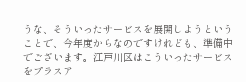うな、そういったサービスを展開しようということで、今年度からなのですけれども、準備中でございます。江戸川区はこういったサービスをプラスア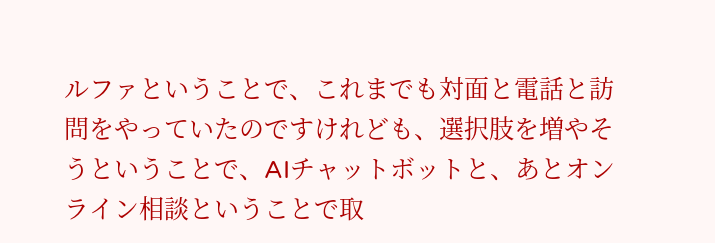ルファということで、これまでも対面と電話と訪問をやっていたのですけれども、選択肢を増やそうということで、AIチャットボットと、あとオンライン相談ということで取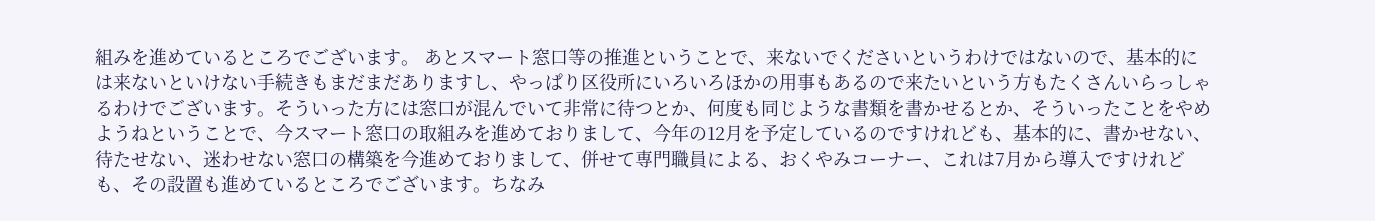組みを進めているところでございます。 あとスマート窓口等の推進ということで、来ないでくださいというわけではないので、基本的には来ないといけない手続きもまだまだありますし、やっぱり区役所にいろいろほかの用事もあるので来たいという方もたくさんいらっしゃるわけでございます。そういった方には窓口が混んでいて非常に待つとか、何度も同じような書類を書かせるとか、そういったことをやめようねということで、今スマート窓口の取組みを進めておりまして、今年の12月を予定しているのですけれども、基本的に、書かせない、待たせない、迷わせない窓口の構築を今進めておりまして、併せて専門職員による、おくやみコーナー、これは7月から導入ですけれども、その設置も進めているところでございます。ちなみ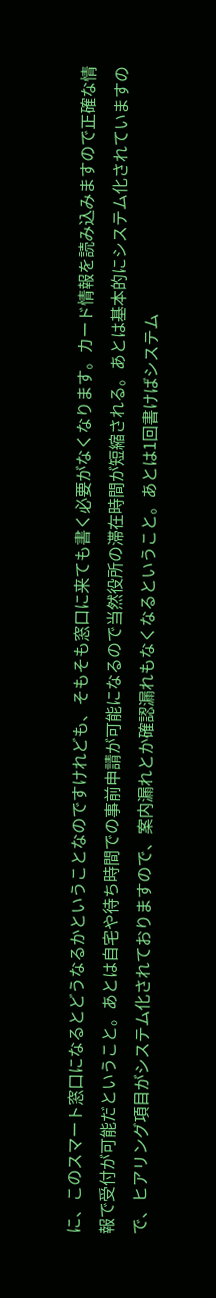に、このスマート窓口になるとどうなるかということなのですけれども、そもそも窓口に来ても書く必要がなくなります。カード情報を読み込みますので正確な情報で受付が可能だということ。あとは自宅や待ち時間での事前申請が可能になるので当然役所の滞在時間が短縮される。あとは基本的にシステム化されていますので、ヒアリング項目がシステム化されておりますので、案内漏れとか確認漏れもなくなるということ。あとは1回書けばシステム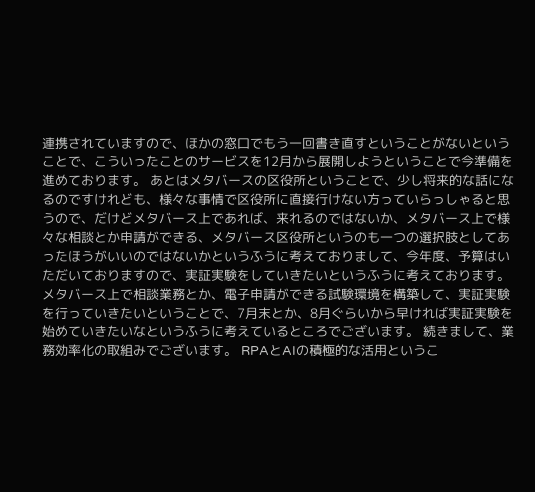連携されていますので、ほかの窓口でもう一回書き直すということがないということで、こういったことのサービスを12月から展開しようということで今準備を進めております。 あとはメタバースの区役所ということで、少し将来的な話になるのですけれども、様々な事情で区役所に直接行けない方っていらっしゃると思うので、だけどメタバース上であれば、来れるのではないか、メタバース上で様々な相談とか申請ができる、メタバース区役所というのも一つの選択肢としてあったほうがいいのではないかというふうに考えておりまして、今年度、予算はいただいておりますので、実証実験をしていきたいというふうに考えております。メタバース上で相談業務とか、電子申請ができる試験環境を構築して、実証実験を行っていきたいということで、7月末とか、8月ぐらいから早ければ実証実験を始めていきたいなというふうに考えているところでございます。 続きまして、業務効率化の取組みでございます。 RPAとAIの積極的な活用というこ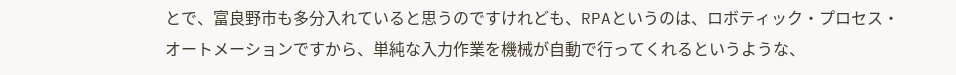とで、富良野市も多分入れていると思うのですけれども、RPAというのは、ロボティック・プロセス・オートメーションですから、単純な入力作業を機械が自動で行ってくれるというような、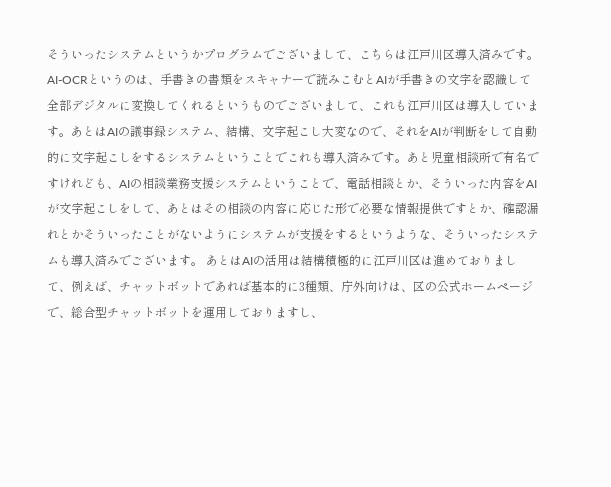そういったシステムというかプログラムでございまして、こちらは江戸川区導入済みです。AI-OCRというのは、手書きの書類をスキャナーで読みこむとAIが手書きの文字を認識して全部デジタルに変換してくれるというものでございまして、これも江戸川区は導入しています。あとはAIの議事録システム、結構、文字起こし大変なので、それをAIが判断をして自動的に文字起こしをするシステムということでこれも導入済みです。あと児童相談所で有名ですけれども、AIの相談業務支援システムということで、電話相談とか、そういった内容をAIが文字起こしをして、あとはその相談の内容に応じた形で必要な情報提供ですとか、確認漏れとかそういったことがないようにシステムが支援をするというような、そういったシステムも導入済みでございます。 あとはAIの活用は結構積極的に江戸川区は進めておりまして、例えば、チャットボットであれば基本的に3種類、庁外向けは、区の公式ホームページで、総合型チャットボットを運用しておりますし、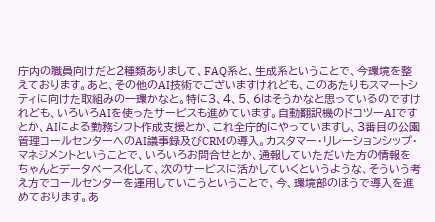庁内の職員向けだと2種類ありまして、FAQ系と、生成系ということで、今環境を整えております。あと、その他のAI技術でございますけれども、このあたりもスマートシティに向けた取組みの一環かなと。特に3、4、5、6はそうかなと思っているのですけれども、いろいろAIを使ったサービスも進めています。自動翻訳機のドコツーAIですとか、AIによる勤務シフト作成支援とか、これ全庁的にやっていますし、3番目の公園管理コールセンターへのAI議事録及びCRMの導入。カスタマー・リレーションシップ・マネジメントということで、いろいろお問合せとか、通報していただいた方の情報をちゃんとデータベース化して、次のサービスに活かしていくというような、そういう考え方でコールセンターを運用していこうということで、今、環境部のほうで導入を進めております。あ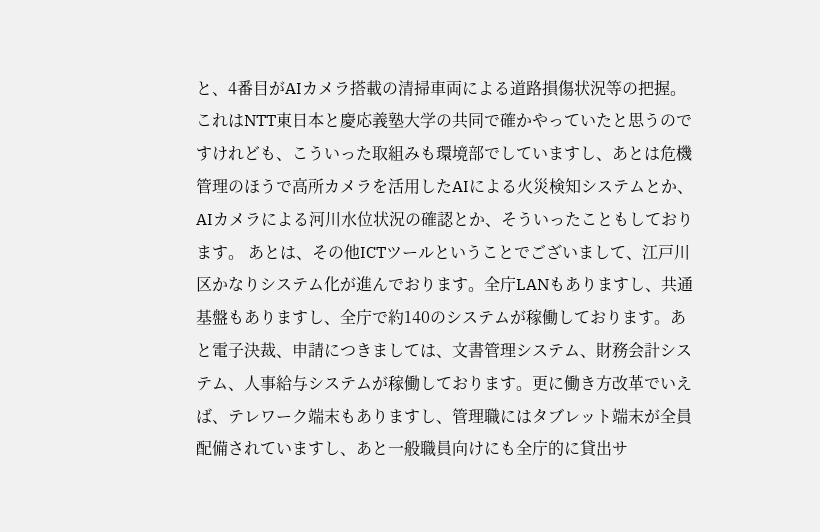と、4番目がAIカメラ搭載の清掃車両による道路損傷状況等の把握。これはNTT東日本と慶応義塾大学の共同で確かやっていたと思うのですけれども、こういった取組みも環境部でしていますし、あとは危機管理のほうで高所カメラを活用したAIによる火災検知システムとか、AIカメラによる河川水位状況の確認とか、そういったこともしております。 あとは、その他ICTツールということでございまして、江戸川区かなりシステム化が進んでおります。全庁LANもありますし、共通基盤もありますし、全庁で約140のシステムが稼働しております。あと電子決裁、申請につきましては、文書管理システム、財務会計システム、人事給与システムが稼働しております。更に働き方改革でいえば、テレワーク端末もありますし、管理職にはタブレット端末が全員配備されていますし、あと一般職員向けにも全庁的に貸出サ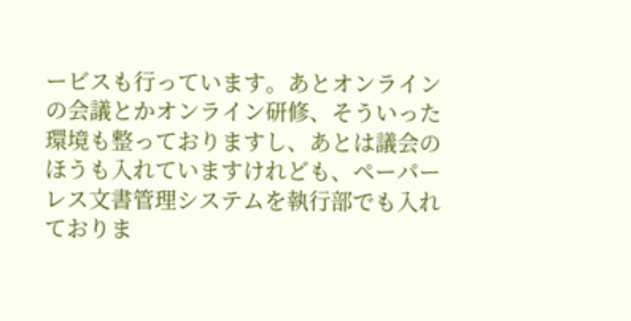ービスも行っています。あとオンラインの会議とかオンライン研修、そういった環境も整っておりますし、あとは議会のほうも入れていますけれども、ペーパーレス文書管理システムを執行部でも入れておりま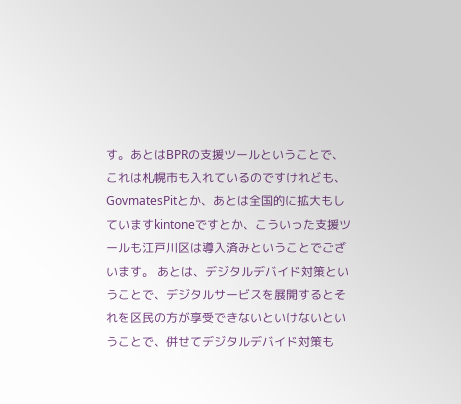す。あとはBPRの支援ツールということで、これは札幌市も入れているのですけれども、GovmatesPitとか、あとは全国的に拡大もしていますkintoneですとか、こういった支援ツールも江戸川区は導入済みということでございます。 あとは、デジタルデバイド対策ということで、デジタルサービスを展開するとそれを区民の方が享受できないといけないということで、併せてデジタルデバイド対策も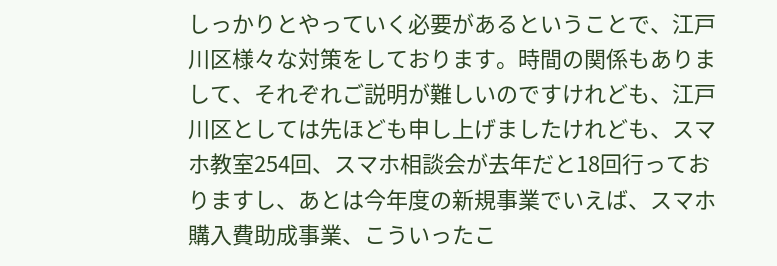しっかりとやっていく必要があるということで、江戸川区様々な対策をしております。時間の関係もありまして、それぞれご説明が難しいのですけれども、江戸川区としては先ほども申し上げましたけれども、スマホ教室254回、スマホ相談会が去年だと18回行っておりますし、あとは今年度の新規事業でいえば、スマホ購入費助成事業、こういったこ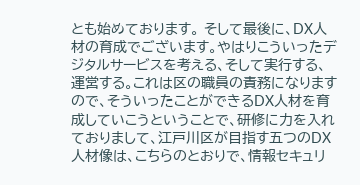とも始めております。 そして最後に、DX人材の育成でございます。やはりこういったデジタルサービスを考える、そして実行する、運営する。これは区の職員の責務になりますので、そういったことができるDX人材を育成していこうということで、研修に力を入れておりまして、江戸川区が目指す五つのDX人材像は、こちらのとおりで、情報セキュリ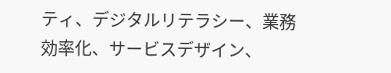ティ、デジタルリテラシー、業務効率化、サービスデザイン、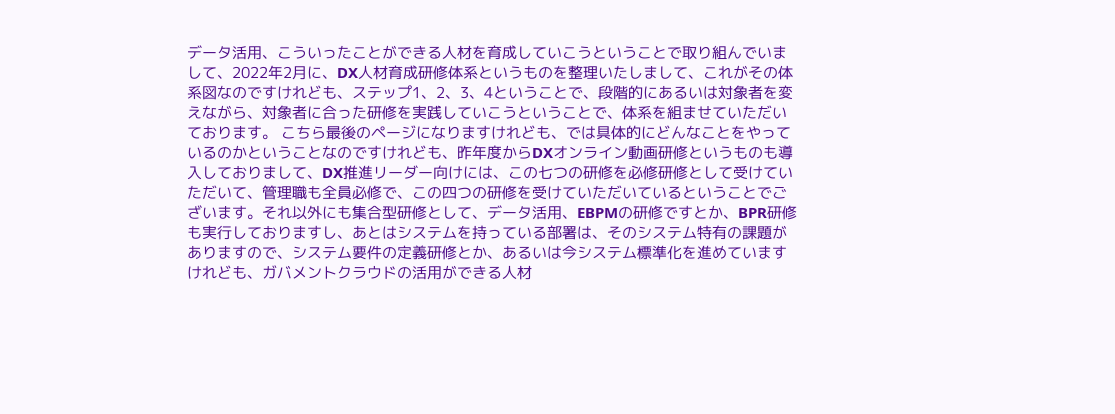データ活用、こういったことができる人材を育成していこうということで取り組んでいまして、2022年2月に、DX人材育成研修体系というものを整理いたしまして、これがその体系図なのですけれども、ステップ1、2、3、4ということで、段階的にあるいは対象者を変えながら、対象者に合った研修を実践していこうということで、体系を組ませていただいております。 こちら最後のページになりますけれども、では具体的にどんなことをやっているのかということなのですけれども、昨年度からDXオンライン動画研修というものも導入しておりまして、DX推進リーダー向けには、この七つの研修を必修研修として受けていただいて、管理職も全員必修で、この四つの研修を受けていただいているということでございます。それ以外にも集合型研修として、データ活用、EBPMの研修ですとか、BPR研修も実行しておりますし、あとはシステムを持っている部署は、そのシステム特有の課題がありますので、システム要件の定義研修とか、あるいは今システム標準化を進めていますけれども、ガバメントクラウドの活用ができる人材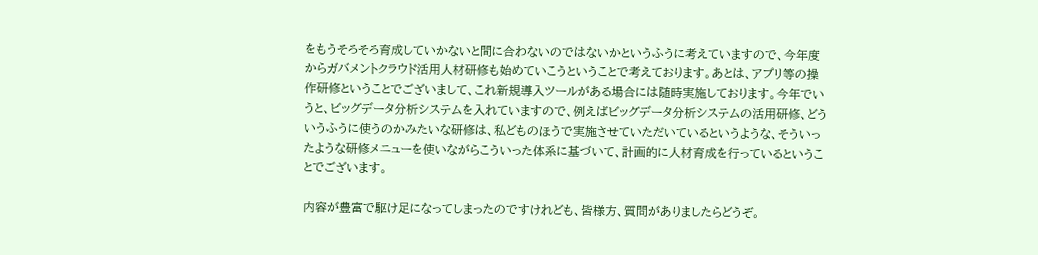をもうそろそろ育成していかないと間に合わないのではないかというふうに考えていますので、今年度からガバメントクラウド活用人材研修も始めていこうということで考えております。あとは、アプリ等の操作研修ということでございまして、これ新規導入ツールがある場合には随時実施しております。今年でいうと、ビッグデータ分析システムを入れていますので、例えばビッグデータ分析システムの活用研修、どういうふうに使うのかみたいな研修は、私どものほうで実施させていただいているというような、そういったような研修メニューを使いながらこういった体系に基づいて、計画的に人材育成を行っているということでございます。

内容が豊富で駆け足になってしまったのですけれども、皆様方、質問がありましたらどうぞ。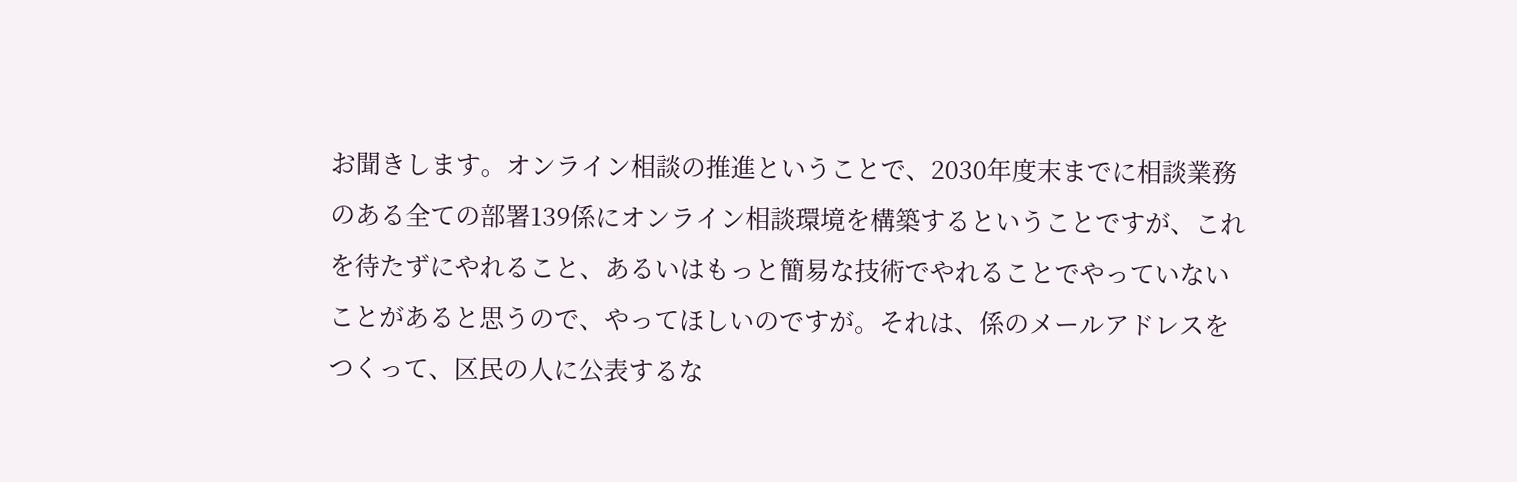お聞きします。オンライン相談の推進ということで、2030年度末までに相談業務のある全ての部署139係にオンライン相談環境を構築するということですが、これを待たずにやれること、あるいはもっと簡易な技術でやれることでやっていないことがあると思うので、やってほしいのですが。それは、係のメールアドレスをつくって、区民の人に公表するな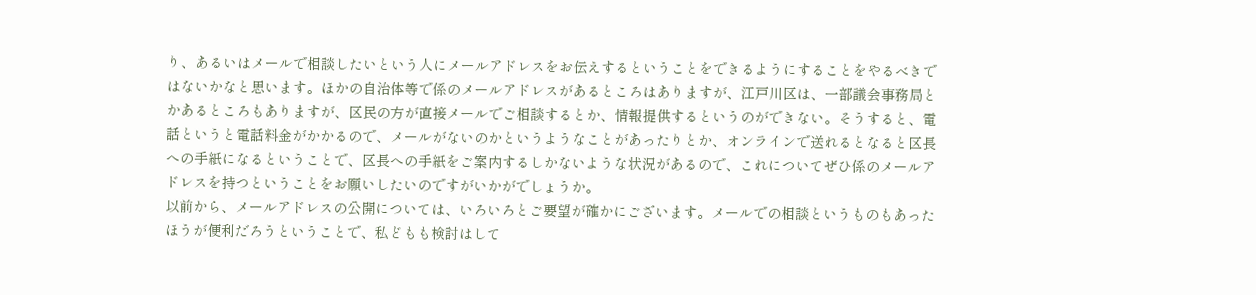り、あるいはメールで相談したいという人にメールアドレスをお伝えするということをできるようにすることをやるべきではないかなと思います。ほかの自治体等で係のメールアドレスがあるところはありますが、江戸川区は、一部議会事務局とかあるところもありますが、区民の方が直接メールでご相談するとか、情報提供するというのができない。そうすると、電話というと電話料金がかかるので、メールがないのかというようなことがあったりとか、オンラインで送れるとなると区長への手紙になるということで、区長への手紙をご案内するしかないような状況があるので、これについてぜひ係のメールアドレスを持つということをお願いしたいのですがいかがでしょうか。
以前から、メールアドレスの公開については、いろいろとご要望が確かにございます。メールでの相談というものもあったほうが便利だろうということで、私どもも検討はして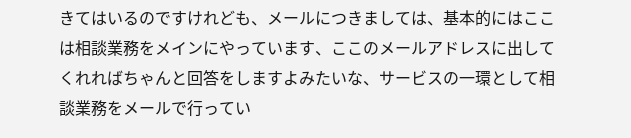きてはいるのですけれども、メールにつきましては、基本的にはここは相談業務をメインにやっています、ここのメールアドレスに出してくれればちゃんと回答をしますよみたいな、サービスの一環として相談業務をメールで行ってい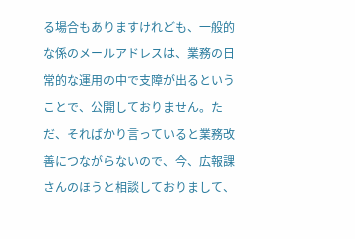る場合もありますけれども、一般的な係のメールアドレスは、業務の日常的な運用の中で支障が出るということで、公開しておりません。ただ、そればかり言っていると業務改善につながらないので、今、広報課さんのほうと相談しておりまして、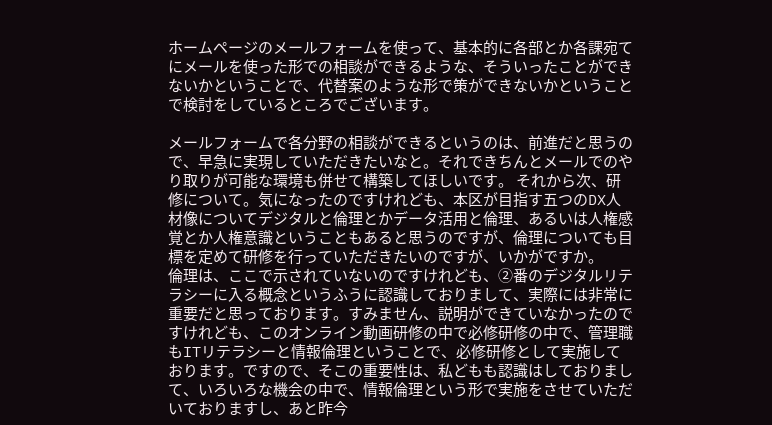ホームページのメールフォームを使って、基本的に各部とか各課宛てにメールを使った形での相談ができるような、そういったことができないかということで、代替案のような形で策ができないかということで検討をしているところでございます。

メールフォームで各分野の相談ができるというのは、前進だと思うので、早急に実現していただきたいなと。それできちんとメールでのやり取りが可能な環境も併せて構築してほしいです。 それから次、研修について。気になったのですけれども、本区が目指す五つのDX人材像についてデジタルと倫理とかデータ活用と倫理、あるいは人権感覚とか人権意識ということもあると思うのですが、倫理についても目標を定めて研修を行っていただきたいのですが、いかがですか。
倫理は、ここで示されていないのですけれども、②番のデジタルリテラシーに入る概念というふうに認識しておりまして、実際には非常に重要だと思っております。すみません、説明ができていなかったのですけれども、このオンライン動画研修の中で必修研修の中で、管理職もITリテラシーと情報倫理ということで、必修研修として実施しております。ですので、そこの重要性は、私どもも認識はしておりまして、いろいろな機会の中で、情報倫理という形で実施をさせていただいておりますし、あと昨今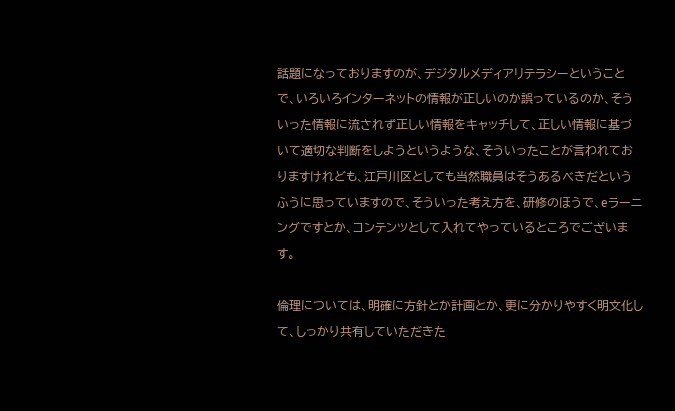話題になっておりますのが、デジタルメディアリテラシーということで、いろいろインターネットの情報が正しいのか誤っているのか、そういった情報に流されず正しい情報をキャッチして、正しい情報に基づいて適切な判断をしようというような、そういったことが言われておりますけれども、江戸川区としても当然職員はそうあるべきだというふうに思っていますので、そういった考え方を、研修のほうで、eラーニングですとか、コンテンツとして入れてやっているところでございます。

倫理については、明確に方針とか計画とか、更に分かりやすく明文化して、しっかり共有していただきた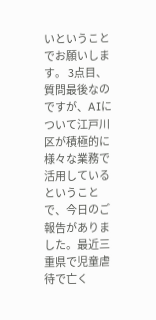いということでお願いします。 3点目、質問最後なのですが、AIについて江戸川区が積極的に様々な業務で活用しているということで、今日のご報告がありました。最近三重県で児童虐待で亡く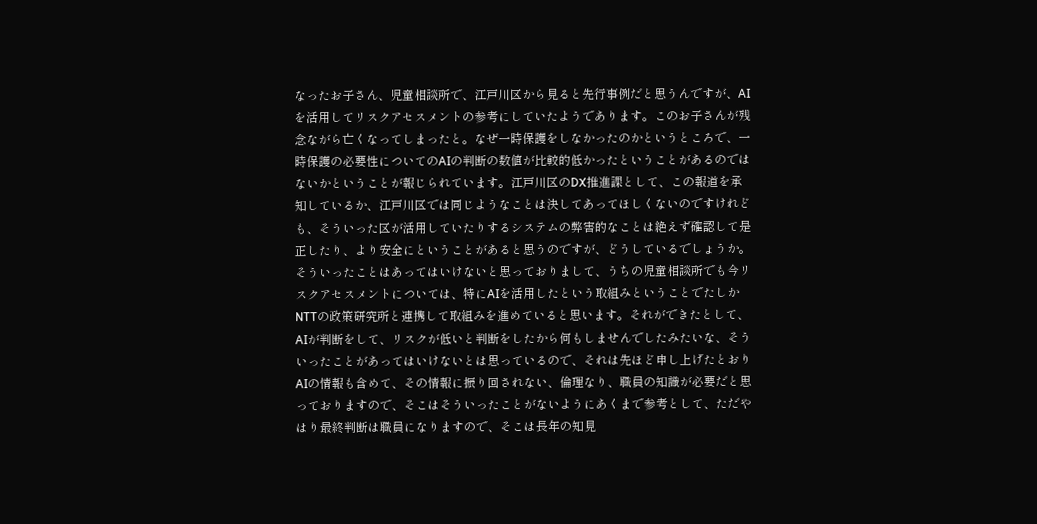なったお子さん、児童相談所で、江戸川区から見ると先行事例だと思うんですが、AIを活用してリスクアセスメントの参考にしていたようであります。このお子さんが残念ながら亡くなってしまったと。なぜ一時保護をしなかったのかというところで、一時保護の必要性についてのAIの判断の数値が比較的低かったということがあるのではないかということが報じられています。江戸川区のDX推進課として、この報道を承知しているか、江戸川区では同じようなことは決してあってほしくないのですけれども、そういった区が活用していたりするシステムの弊害的なことは絶えず確認して是正したり、より安全にということがあると思うのですが、どうしているでしょうか。
そういったことはあってはいけないと思っておりまして、うちの児童相談所でも今リスクアセスメントについては、特にAIを活用したという取組みということでたしかNTTの政策研究所と連携して取組みを進めていると思います。それができたとして、AIが判断をして、リスクが低いと判断をしたから何もしませんでしたみたいな、そういったことがあってはいけないとは思っているので、それは先ほど申し上げたとおりAIの情報も含めて、その情報に振り回されない、倫理なり、職員の知識が必要だと思っておりますので、そこはそういったことがないようにあくまで参考として、ただやはり最終判断は職員になりますので、そこは長年の知見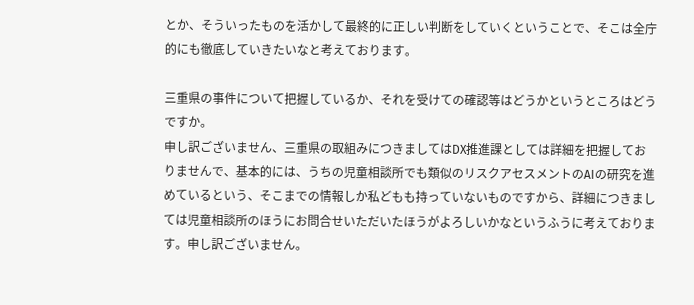とか、そういったものを活かして最終的に正しい判断をしていくということで、そこは全庁的にも徹底していきたいなと考えております。

三重県の事件について把握しているか、それを受けての確認等はどうかというところはどうですか。
申し訳ございません、三重県の取組みにつきましてはDX推進課としては詳細を把握しておりませんで、基本的には、うちの児童相談所でも類似のリスクアセスメントのAIの研究を進めているという、そこまでの情報しか私どもも持っていないものですから、詳細につきましては児童相談所のほうにお問合せいただいたほうがよろしいかなというふうに考えております。申し訳ございません。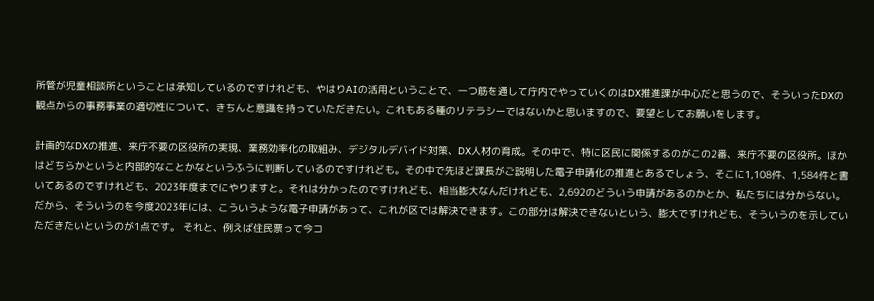所管が児童相談所ということは承知しているのですけれども、やはりAIの活用ということで、一つ筋を通して庁内でやっていくのはDX推進課が中心だと思うので、そういったDXの観点からの事務事業の適切性について、きちんと意識を持っていただきたい。これもある種のリテラシーではないかと思いますので、要望としてお願いをします。

計画的なDXの推進、来庁不要の区役所の実現、業務効率化の取組み、デジタルデバイド対策、DX人材の育成。その中で、特に区民に関係するのがこの2番、来庁不要の区役所。ほかはどちらかというと内部的なことかなというふうに判断しているのですけれども。その中で先ほど課長がご説明した電子申請化の推進とあるでしょう、そこに1,108件、1,584件と書いてあるのですけれども、2023年度までにやりますと。それは分かったのですけれども、相当膨大なんだけれども、2,692のどういう申請があるのかとか、私たちには分からない。だから、そういうのを今度2023年には、こういうような電子申請があって、これが区では解決できます。この部分は解決できないという、膨大ですけれども、そういうのを示していただきたいというのが1点です。 それと、例えば住民票って今コ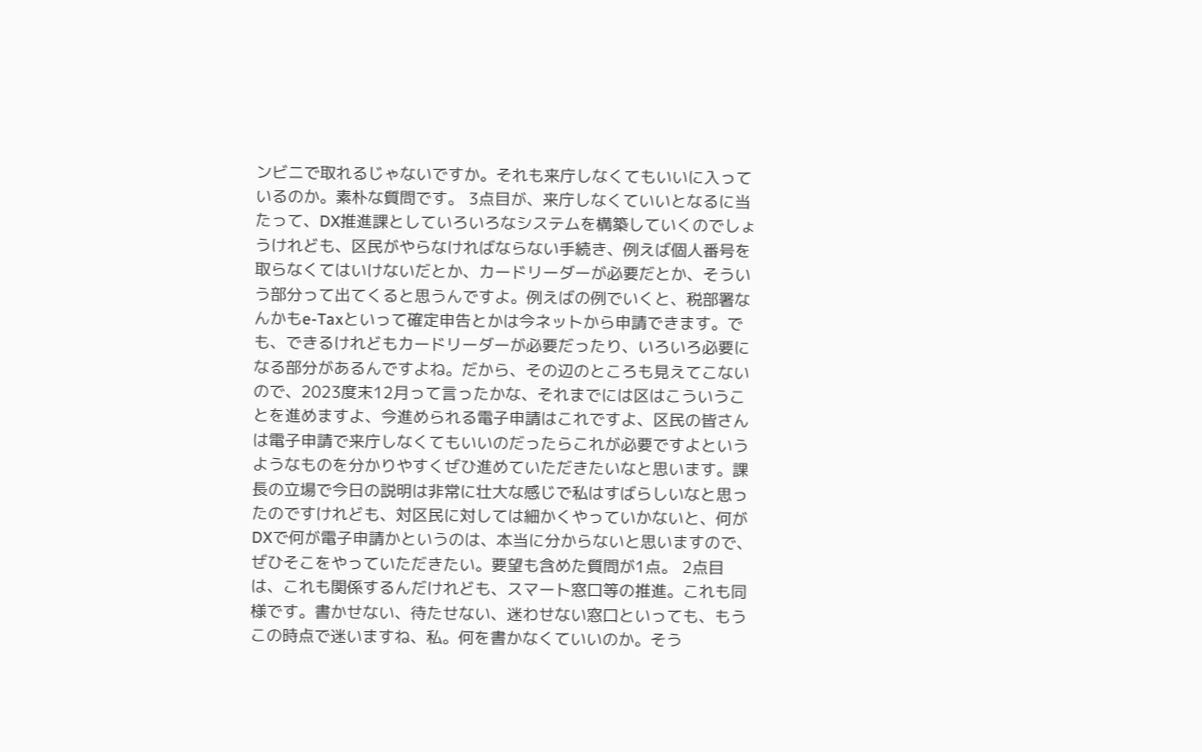ンビニで取れるじゃないですか。それも来庁しなくてもいいに入っているのか。素朴な質問です。 3点目が、来庁しなくていいとなるに当たって、DX推進課としていろいろなシステムを構築していくのでしょうけれども、区民がやらなければならない手続き、例えば個人番号を取らなくてはいけないだとか、カードリーダーが必要だとか、そういう部分って出てくると思うんですよ。例えばの例でいくと、税部署なんかもe-Taxといって確定申告とかは今ネットから申請できます。でも、できるけれどもカードリーダーが必要だったり、いろいろ必要になる部分があるんですよね。だから、その辺のところも見えてこないので、2023度末12月って言ったかな、それまでには区はこういうことを進めますよ、今進められる電子申請はこれですよ、区民の皆さんは電子申請で来庁しなくてもいいのだったらこれが必要ですよというようなものを分かりやすくぜひ進めていただきたいなと思います。課長の立場で今日の説明は非常に壮大な感じで私はすばらしいなと思ったのですけれども、対区民に対しては細かくやっていかないと、何がDXで何が電子申請かというのは、本当に分からないと思いますので、ぜひそこをやっていただきたい。要望も含めた質問が1点。 2点目は、これも関係するんだけれども、スマート窓口等の推進。これも同様です。書かせない、待たせない、迷わせない窓口といっても、もうこの時点で迷いますね、私。何を書かなくていいのか。そう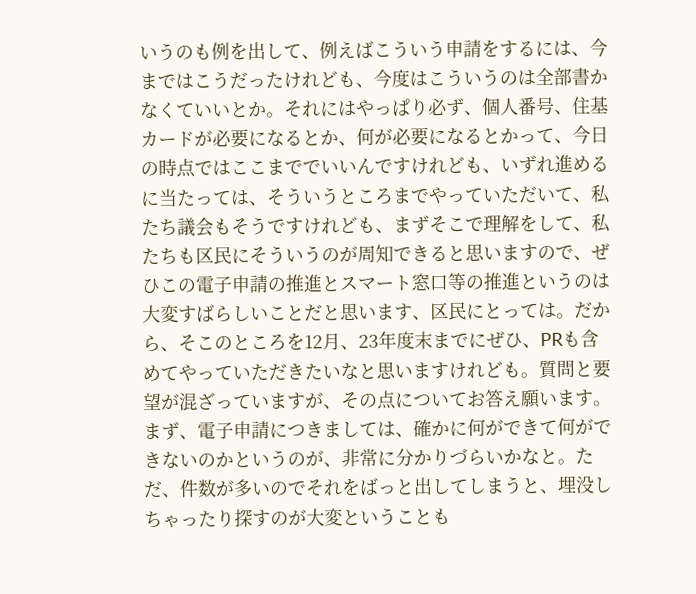いうのも例を出して、例えばこういう申請をするには、今まではこうだったけれども、今度はこういうのは全部書かなくていいとか。それにはやっぱり必ず、個人番号、住基カードが必要になるとか、何が必要になるとかって、今日の時点ではここまででいいんですけれども、いずれ進めるに当たっては、そういうところまでやっていただいて、私たち議会もそうですけれども、まずそこで理解をして、私たちも区民にそういうのが周知できると思いますので、ぜひこの電子申請の推進とスマート窓口等の推進というのは大変すばらしいことだと思います、区民にとっては。だから、そこのところを12月、23年度末までにぜひ、PRも含めてやっていただきたいなと思いますけれども。質問と要望が混ざっていますが、その点についてお答え願います。
まず、電子申請につきましては、確かに何ができて何ができないのかというのが、非常に分かりづらいかなと。ただ、件数が多いのでそれをばっと出してしまうと、埋没しちゃったり探すのが大変ということも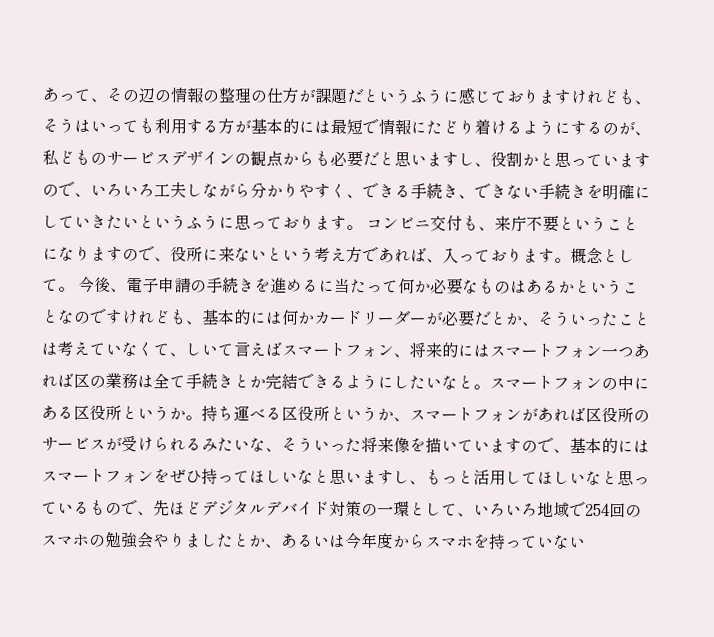あって、その辺の情報の整理の仕方が課題だというふうに感じておりますけれども、そうはいっても利用する方が基本的には最短で情報にたどり着けるようにするのが、私どものサービスデザインの観点からも必要だと思いますし、役割かと思っていますので、いろいろ工夫しながら分かりやすく、できる手続き、できない手続きを明確にしていきたいというふうに思っております。 コンビニ交付も、来庁不要ということになりますので、役所に来ないという考え方であれば、入っております。概念として。 今後、電子申請の手続きを進めるに当たって何か必要なものはあるかということなのですけれども、基本的には何かカードリーダーが必要だとか、そういったことは考えていなくて、しいて言えばスマートフォン、将来的にはスマートフォン一つあれば区の業務は全て手続きとか完結できるようにしたいなと。スマートフォンの中にある区役所というか。持ち運べる区役所というか、スマートフォンがあれば区役所のサービスが受けられるみたいな、そういった将来像を描いていますので、基本的にはスマートフォンをぜひ持ってほしいなと思いますし、もっと活用してほしいなと思っているもので、先ほどデジタルデバイド対策の一環として、いろいろ地域で254回のスマホの勉強会やりましたとか、あるいは今年度からスマホを持っていない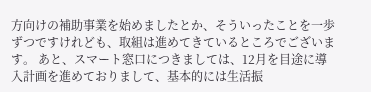方向けの補助事業を始めましたとか、そういったことを一歩ずつですけれども、取組は進めてきているところでございます。 あと、スマート窓口につきましては、12月を目途に導入計画を進めておりまして、基本的には生活振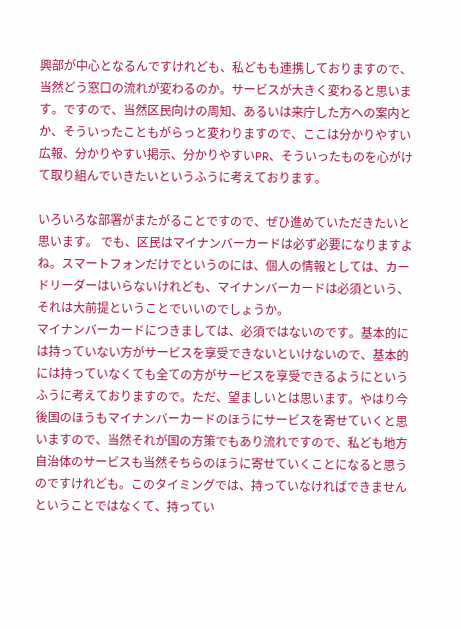興部が中心となるんですけれども、私どもも連携しておりますので、当然どう窓口の流れが変わるのか。サービスが大きく変わると思います。ですので、当然区民向けの周知、あるいは来庁した方への案内とか、そういったこともがらっと変わりますので、ここは分かりやすい広報、分かりやすい掲示、分かりやすいPR、そういったものを心がけて取り組んでいきたいというふうに考えております。

いろいろな部署がまたがることですので、ぜひ進めていただきたいと思います。 でも、区民はマイナンバーカードは必ず必要になりますよね。スマートフォンだけでというのには、個人の情報としては、カードリーダーはいらないけれども、マイナンバーカードは必須という、それは大前提ということでいいのでしょうか。
マイナンバーカードにつきましては、必須ではないのです。基本的には持っていない方がサービスを享受できないといけないので、基本的には持っていなくても全ての方がサービスを享受できるようにというふうに考えておりますので。ただ、望ましいとは思います。やはり今後国のほうもマイナンバーカードのほうにサービスを寄せていくと思いますので、当然それが国の方策でもあり流れですので、私ども地方自治体のサービスも当然そちらのほうに寄せていくことになると思うのですけれども。このタイミングでは、持っていなければできませんということではなくて、持ってい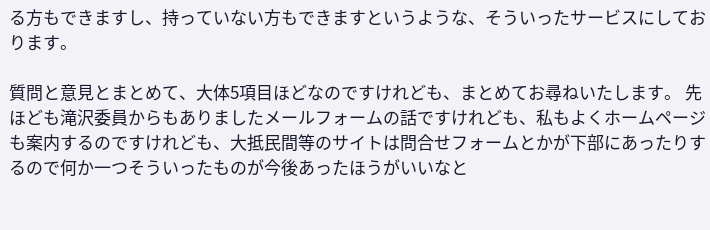る方もできますし、持っていない方もできますというような、そういったサービスにしております。

質問と意見とまとめて、大体5項目ほどなのですけれども、まとめてお尋ねいたします。 先ほども滝沢委員からもありましたメールフォームの話ですけれども、私もよくホームページも案内するのですけれども、大抵民間等のサイトは問合せフォームとかが下部にあったりするので何か一つそういったものが今後あったほうがいいなと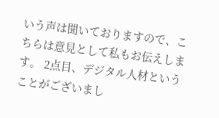いう声は聞いておりますので、こちらは意見として私もお伝えします。 2点目、デジタル人材ということがございまし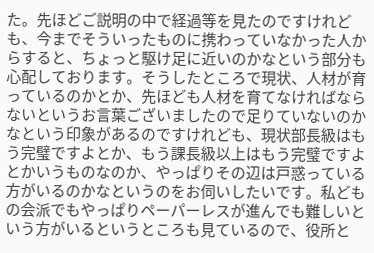た。先ほどご説明の中で経過等を見たのですけれども、今までそういったものに携わっていなかった人からすると、ちょっと駆け足に近いのかなという部分も心配しております。そうしたところで現状、人材が育っているのかとか、先ほども人材を育てなければならないというお言葉ございましたので足りていないのかなという印象があるのですけれども、現状部長級はもう完璧ですよとか、もう課長級以上はもう完璧ですよとかいうものなのか、やっぱりその辺は戸惑っている方がいるのかなというのをお伺いしたいです。私どもの会派でもやっぱりペーパーレスが進んでも難しいという方がいるというところも見ているので、役所と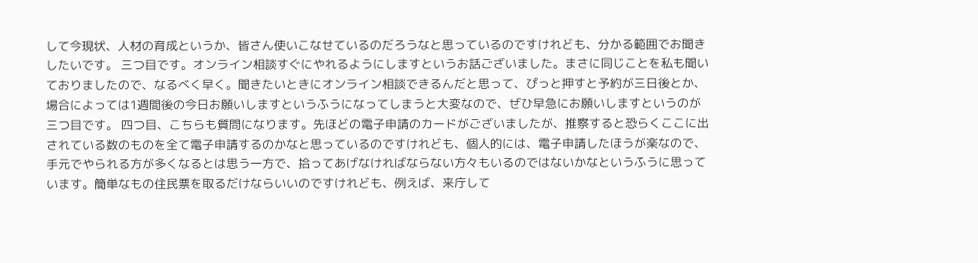して今現状、人材の育成というか、皆さん使いこなせているのだろうなと思っているのですけれども、分かる範囲でお聞きしたいです。 三つ目です。オンライン相談すぐにやれるようにしますというお話ございました。まさに同じことを私も聞いておりましたので、なるべく早く。聞きたいときにオンライン相談できるんだと思って、ぴっと押すと予約が三日後とか、場合によっては1週間後の今日お願いしますというふうになってしまうと大変なので、ぜひ早急にお願いしますというのが三つ目です。 四つ目、こちらも質問になります。先ほどの電子申請のカードがございましたが、推察すると恐らくここに出されている数のものを全て電子申請するのかなと思っているのですけれども、個人的には、電子申請したほうが楽なので、手元でやられる方が多くなるとは思う一方で、拾ってあげなければならない方々もいるのではないかなというふうに思っています。簡単なもの住民票を取るだけならいいのですけれども、例えば、来庁して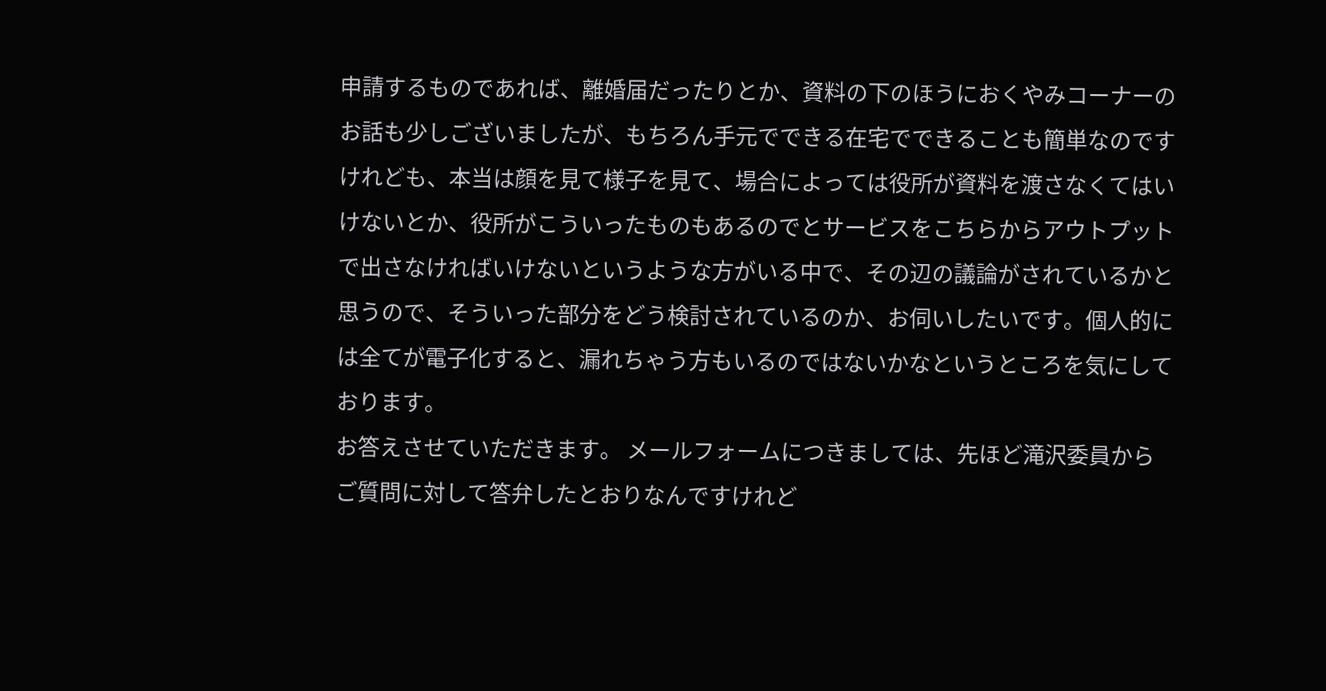申請するものであれば、離婚届だったりとか、資料の下のほうにおくやみコーナーのお話も少しございましたが、もちろん手元でできる在宅でできることも簡単なのですけれども、本当は顔を見て様子を見て、場合によっては役所が資料を渡さなくてはいけないとか、役所がこういったものもあるのでとサービスをこちらからアウトプットで出さなければいけないというような方がいる中で、その辺の議論がされているかと思うので、そういった部分をどう検討されているのか、お伺いしたいです。個人的には全てが電子化すると、漏れちゃう方もいるのではないかなというところを気にしております。
お答えさせていただきます。 メールフォームにつきましては、先ほど滝沢委員からご質問に対して答弁したとおりなんですけれど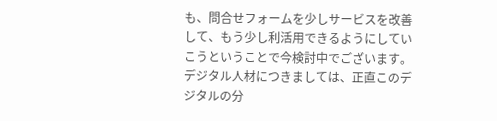も、問合せフォームを少しサービスを改善して、もう少し利活用できるようにしていこうということで今検討中でございます。 デジタル人材につきましては、正直このデジタルの分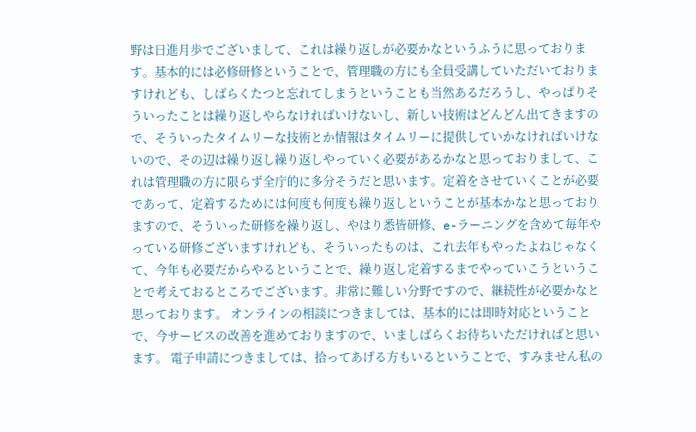野は日進月歩でございまして、これは繰り返しが必要かなというふうに思っております。基本的には必修研修ということで、管理職の方にも全員受講していただいておりますけれども、しばらくたつと忘れてしまうということも当然あるだろうし、やっぱりそういったことは繰り返しやらなければいけないし、新しい技術はどんどん出てきますので、そういったタイムリーな技術とか情報はタイムリーに提供していかなければいけないので、その辺は繰り返し繰り返しやっていく必要があるかなと思っておりまして、これは管理職の方に限らず全庁的に多分そうだと思います。定着をさせていくことが必要であって、定着するためには何度も何度も繰り返しということが基本かなと思っておりますので、そういった研修を繰り返し、やはり悉皆研修、e-ラーニングを含めて毎年やっている研修ございますけれども、そういったものは、これ去年もやったよねじゃなくて、今年も必要だからやるということで、繰り返し定着するまでやっていこうということで考えておるところでございます。非常に難しい分野ですので、継続性が必要かなと思っております。 オンラインの相談につきましては、基本的には即時対応ということで、今サービスの改善を進めておりますので、いましばらくお待ちいただければと思います。 電子申請につきましては、拾ってあげる方もいるということで、すみません私の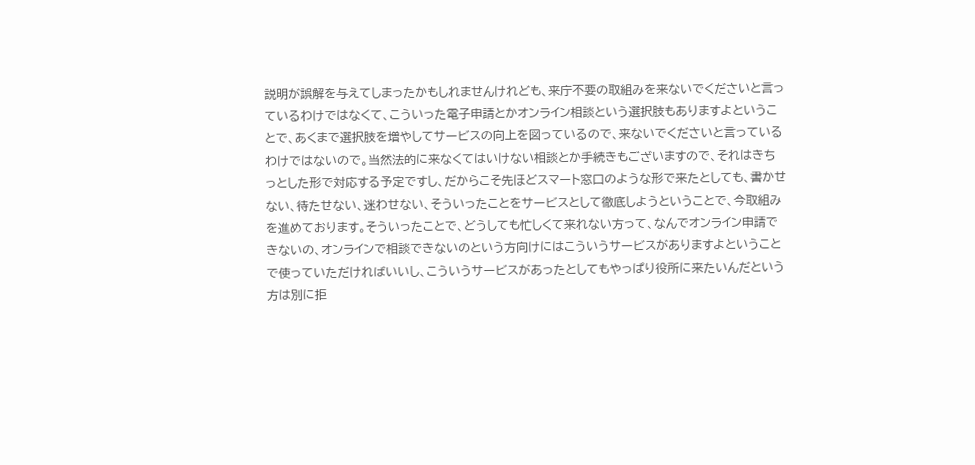説明が誤解を与えてしまったかもしれませんけれども、来庁不要の取組みを来ないでくださいと言っているわけではなくて、こういった電子申請とかオンライン相談という選択肢もありますよということで、あくまで選択肢を増やしてサービスの向上を図っているので、来ないでくださいと言っているわけではないので。当然法的に来なくてはいけない相談とか手続きもございますので、それはきちっとした形で対応する予定ですし、だからこそ先ほどスマート窓口のような形で来たとしても、書かせない、待たせない、迷わせない、そういったことをサービスとして徹底しようということで、今取組みを進めております。そういったことで、どうしても忙しくて来れない方って、なんでオンライン申請できないの、オンラインで相談できないのという方向けにはこういうサービスがありますよということで使っていただければいいし、こういうサービスがあったとしてもやっぱり役所に来たいんだという方は別に拒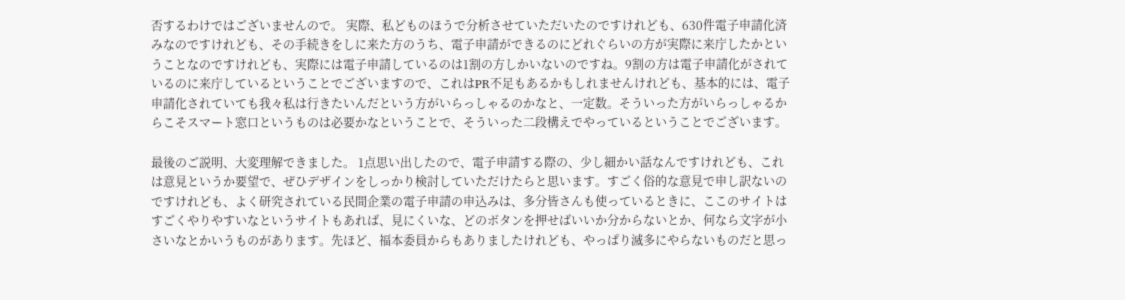否するわけではございませんので。 実際、私どものほうで分析させていただいたのですけれども、630件電子申請化済みなのですけれども、その手続きをしに来た方のうち、電子申請ができるのにどれぐらいの方が実際に来庁したかということなのですけれども、実際には電子申請しているのは1割の方しかいないのですね。9割の方は電子申請化がされているのに来庁しているということでございますので、これはPR不足もあるかもしれませんけれども、基本的には、電子申請化されていても我々私は行きたいんだという方がいらっしゃるのかなと、一定数。そういった方がいらっしゃるからこそスマート窓口というものは必要かなということで、そういった二段構えでやっているということでございます。

最後のご説明、大変理解できました。 1点思い出したので、電子申請する際の、少し細かい話なんですけれども、これは意見というか要望で、ぜひデザインをしっかり検討していただけたらと思います。すごく俗的な意見で申し訳ないのですけれども、よく研究されている民間企業の電子申請の申込みは、多分皆さんも使っているときに、ここのサイトはすごくやりやすいなというサイトもあれば、見にくいな、どのボタンを押せばいいか分からないとか、何なら文字が小さいなとかいうものがあります。先ほど、福本委員からもありましたけれども、やっぱり滅多にやらないものだと思っ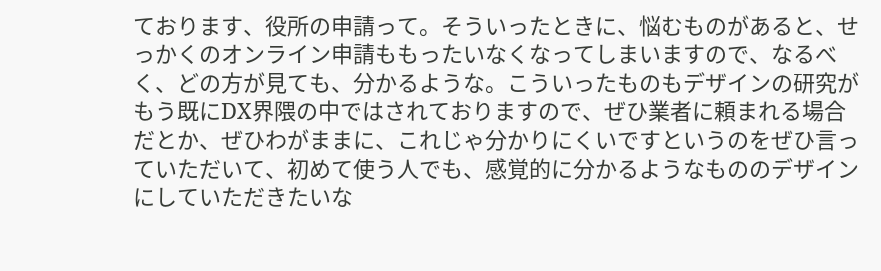ております、役所の申請って。そういったときに、悩むものがあると、せっかくのオンライン申請ももったいなくなってしまいますので、なるべく、どの方が見ても、分かるような。こういったものもデザインの研究がもう既にDX界隈の中ではされておりますので、ぜひ業者に頼まれる場合だとか、ぜひわがままに、これじゃ分かりにくいですというのをぜひ言っていただいて、初めて使う人でも、感覚的に分かるようなもののデザインにしていただきたいな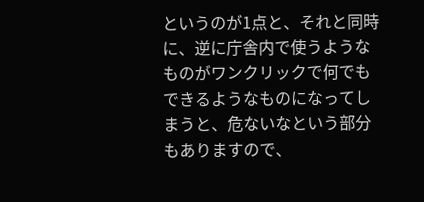というのが1点と、それと同時に、逆に庁舎内で使うようなものがワンクリックで何でもできるようなものになってしまうと、危ないなという部分もありますので、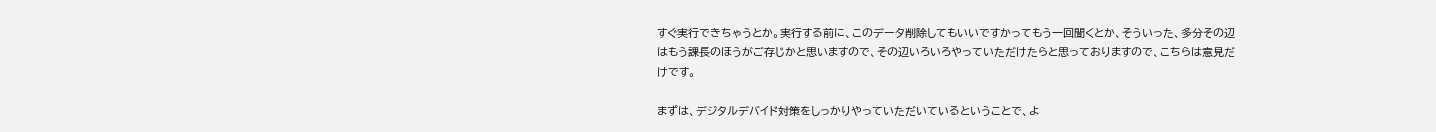すぐ実行できちゃうとか。実行する前に、このデータ削除してもいいですかってもう一回聞くとか、そういった、多分その辺はもう課長のほうがご存じかと思いますので、その辺いろいろやっていただけたらと思っておりますので、こちらは意見だけです。

まずは、デジタルデバイド対策をしっかりやっていただいているということで、よ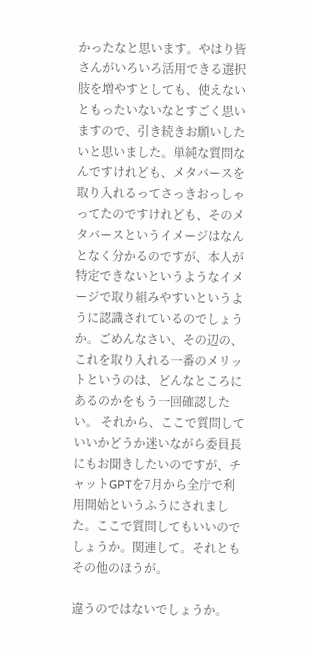かったなと思います。やはり皆さんがいろいろ活用できる選択肢を増やすとしても、使えないともったいないなとすごく思いますので、引き続きお願いしたいと思いました。単純な質問なんですけれども、メタバースを取り入れるってさっきおっしゃってたのですけれども、そのメタバースというイメージはなんとなく分かるのですが、本人が特定できないというようなイメージで取り組みやすいというように認識されているのでしょうか。ごめんなさい、その辺の、これを取り入れる一番のメリットというのは、どんなところにあるのかをもう一回確認したい。 それから、ここで質問していいかどうか迷いながら委員長にもお聞きしたいのですが、チャットGPTを7月から全庁で利用開始というふうにされました。ここで質問してもいいのでしょうか。関連して。それともその他のほうが。

違うのではないでしょうか。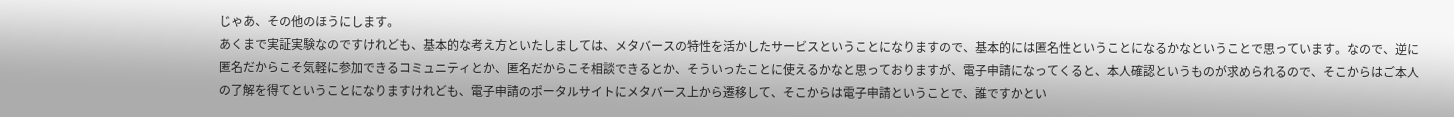じゃあ、その他のほうにします。
あくまで実証実験なのですけれども、基本的な考え方といたしましては、メタバースの特性を活かしたサービスということになりますので、基本的には匿名性ということになるかなということで思っています。なので、逆に匿名だからこそ気軽に参加できるコミュニティとか、匿名だからこそ相談できるとか、そういったことに使えるかなと思っておりますが、電子申請になってくると、本人確認というものが求められるので、そこからはご本人の了解を得てということになりますけれども、電子申請のポータルサイトにメタバース上から遷移して、そこからは電子申請ということで、誰ですかとい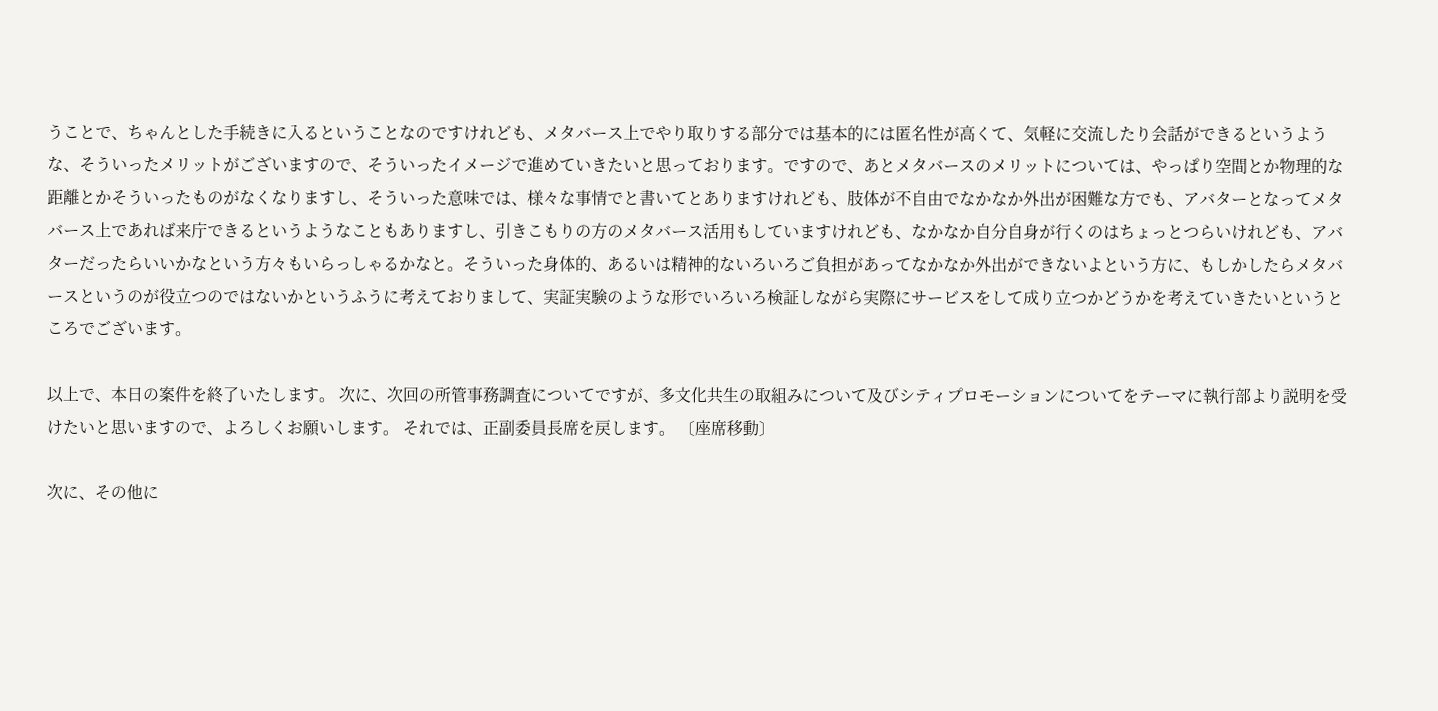うことで、ちゃんとした手続きに入るということなのですけれども、メタバース上でやり取りする部分では基本的には匿名性が高くて、気軽に交流したり会話ができるというような、そういったメリットがございますので、そういったイメージで進めていきたいと思っております。ですので、あとメタバースのメリットについては、やっぱり空間とか物理的な距離とかそういったものがなくなりますし、そういった意味では、様々な事情でと書いてとありますけれども、肢体が不自由でなかなか外出が困難な方でも、アバターとなってメタバース上であれば来庁できるというようなこともありますし、引きこもりの方のメタバース活用もしていますけれども、なかなか自分自身が行くのはちょっとつらいけれども、アバターだったらいいかなという方々もいらっしゃるかなと。そういった身体的、あるいは精神的ないろいろご負担があってなかなか外出ができないよという方に、もしかしたらメタバースというのが役立つのではないかというふうに考えておりまして、実証実験のような形でいろいろ検証しながら実際にサービスをして成り立つかどうかを考えていきたいというところでございます。

以上で、本日の案件を終了いたします。 次に、次回の所管事務調査についてですが、多文化共生の取組みについて及びシティプロモーションについてをテーマに執行部より説明を受けたいと思いますので、よろしくお願いします。 それでは、正副委員長席を戻します。 〔座席移動〕

次に、その他に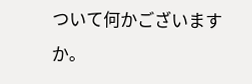ついて何かございますか。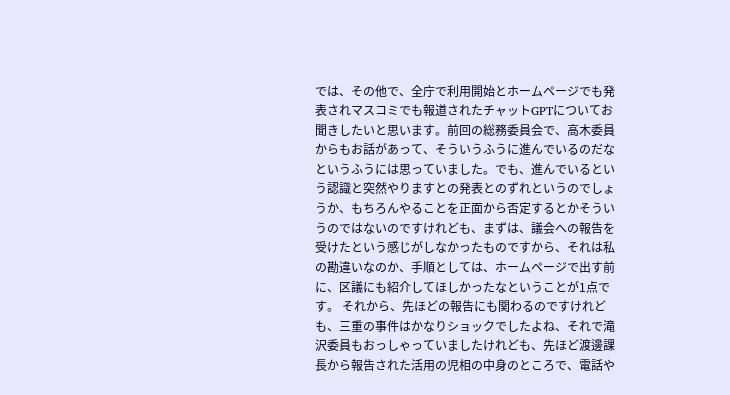では、その他で、全庁で利用開始とホームページでも発表されマスコミでも報道されたチャットGPTについてお聞きしたいと思います。前回の総務委員会で、高木委員からもお話があって、そういうふうに進んでいるのだなというふうには思っていました。でも、進んでいるという認識と突然やりますとの発表とのずれというのでしょうか、もちろんやることを正面から否定するとかそういうのではないのですけれども、まずは、議会への報告を受けたという感じがしなかったものですから、それは私の勘違いなのか、手順としては、ホームページで出す前に、区議にも紹介してほしかったなということが1点です。 それから、先ほどの報告にも関わるのですけれども、三重の事件はかなりショックでしたよね、それで滝沢委員もおっしゃっていましたけれども、先ほど渡邊課長から報告された活用の児相の中身のところで、電話や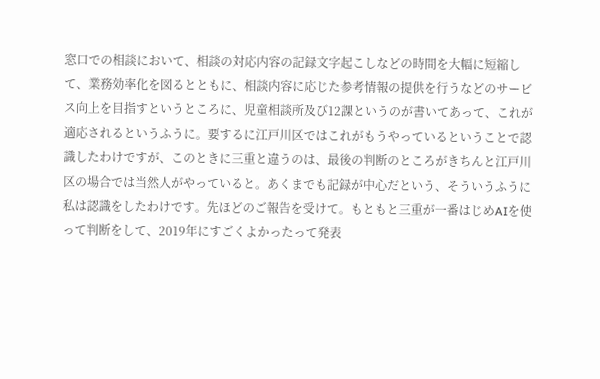窓口での相談において、相談の対応内容の記録文字起こしなどの時間を大幅に短縮して、業務効率化を図るとともに、相談内容に応じた参考情報の提供を行うなどのサービス向上を目指すというところに、児童相談所及び12課というのが書いてあって、これが適応されるというふうに。要するに江戸川区ではこれがもうやっているということで認識したわけですが、このときに三重と違うのは、最後の判断のところがきちんと江戸川区の場合では当然人がやっていると。あくまでも記録が中心だという、そういうふうに私は認識をしたわけです。先ほどのご報告を受けて。もともと三重が一番はじめAIを使って判断をして、2019年にすごくよかったって発表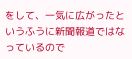をして、一気に広がったというふうに新聞報道ではなっているので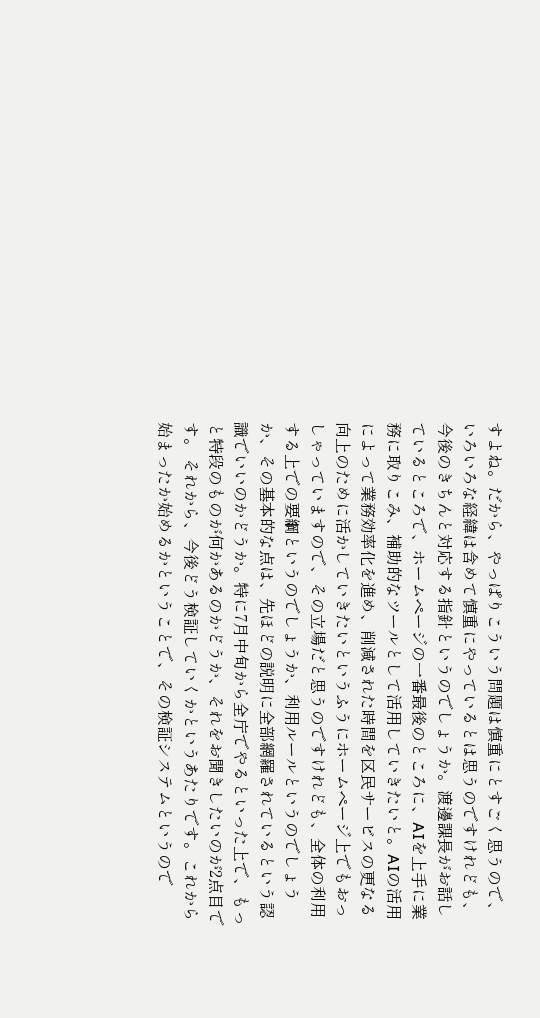すよね。だから、やっぱりこういう問題は慎重にとすごく思うので、いろいろな経緯は含めて慎重にやっているとは思うのですけれども、今後のきちんと対応する指針というのでしょうか。渡邊課長がお話しているところで、ホームページの一番最後のところに、AIを上手に業務に取りこみ、補助的なツールとして活用していきたいと。AIの活用によって業務効率化を進め、削減された時間を区民サービスの更なる向上のために活かしていきたいというふうにホームページ上でもおっしゃっていますので、その立場だと思うのですけれども、全体の利用する上での要綱というのでしょうか、利用ルールというのでしょうか、その基本的な点は、先ほどの説明に全部網羅されているという認識でいいのかどうか。特に7月中旬から全庁でやるといった上で、もっと特段のものが何かあるのかどうか、それをお聞きしたいのが2点目です。 それから、今後どう検証していくかというあたりです。これから始まったか始めるかということで、その検証システムというので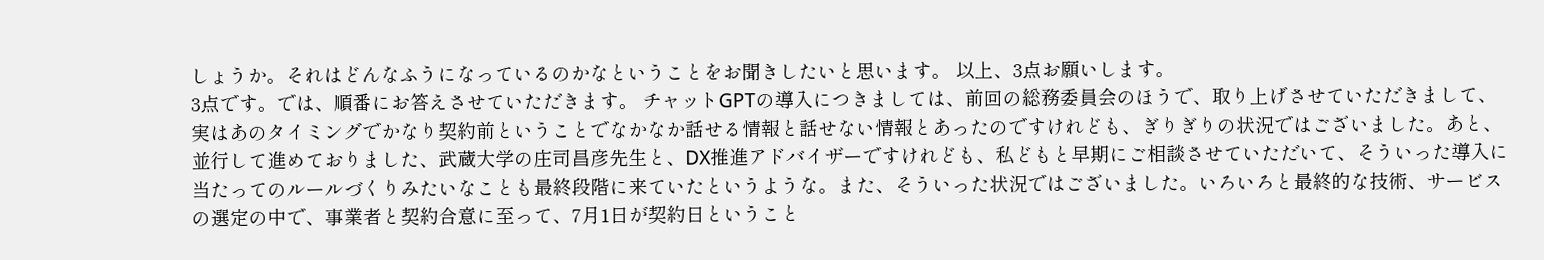しょうか。それはどんなふうになっているのかなということをお聞きしたいと思います。 以上、3点お願いします。
3点です。では、順番にお答えさせていただきます。 チャットGPTの導入につきましては、前回の総務委員会のほうで、取り上げさせていただきまして、実はあのタイミングでかなり契約前ということでなかなか話せる情報と話せない情報とあったのですけれども、ぎりぎりの状況ではございました。あと、並行して進めておりました、武蔵大学の庄司昌彦先生と、DX推進アドバイザーですけれども、私どもと早期にご相談させていただいて、そういった導入に当たってのルールづくりみたいなことも最終段階に来ていたというような。また、そういった状況ではございました。いろいろと最終的な技術、サービスの選定の中で、事業者と契約合意に至って、7月1日が契約日ということ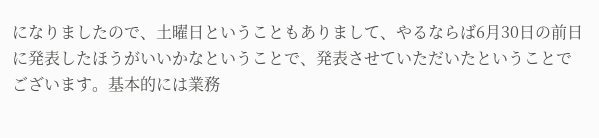になりましたので、土曜日ということもありまして、やるならば6月30日の前日に発表したほうがいいかなということで、発表させていただいたということでございます。基本的には業務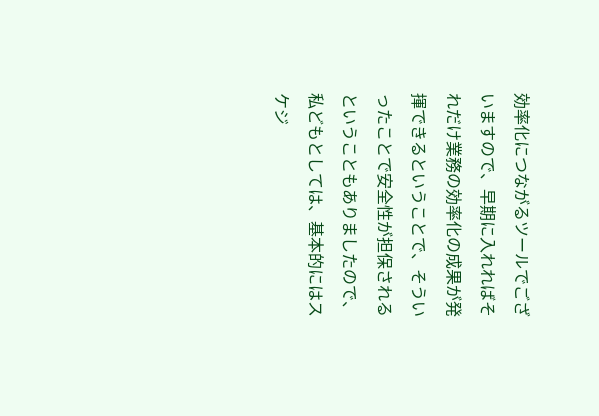効率化につながるツールでございますので、早期に入れればそれだけ業務の効率化の成果が発揮できるということで、そういったことで安全性が担保されるということもありましたので、私どもとしては、基本的にはスケジ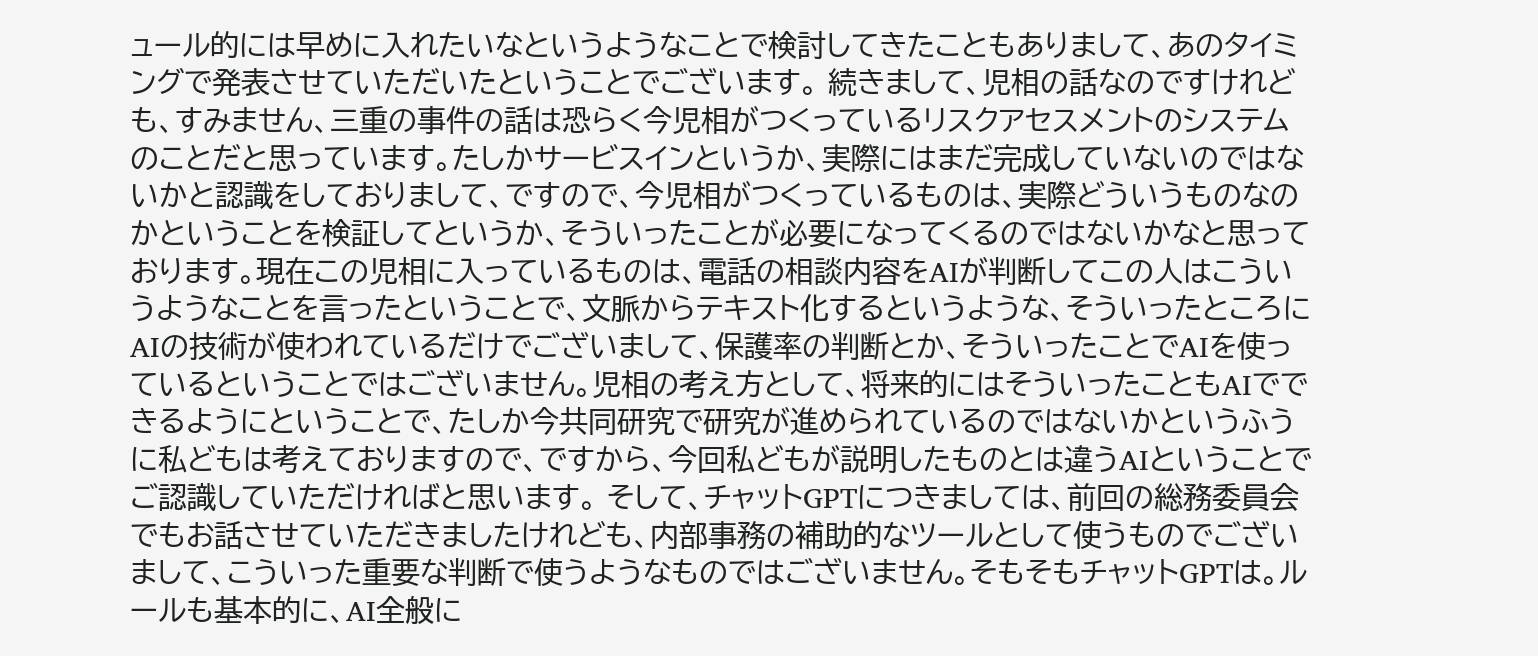ュール的には早めに入れたいなというようなことで検討してきたこともありまして、あのタイミングで発表させていただいたということでございます。 続きまして、児相の話なのですけれども、すみません、三重の事件の話は恐らく今児相がつくっているリスクアセスメントのシステムのことだと思っています。たしかサービスインというか、実際にはまだ完成していないのではないかと認識をしておりまして、ですので、今児相がつくっているものは、実際どういうものなのかということを検証してというか、そういったことが必要になってくるのではないかなと思っております。現在この児相に入っているものは、電話の相談内容をAIが判断してこの人はこういうようなことを言ったということで、文脈からテキスト化するというような、そういったところにAIの技術が使われているだけでございまして、保護率の判断とか、そういったことでAIを使っているということではございません。児相の考え方として、将来的にはそういったこともAIでできるようにということで、たしか今共同研究で研究が進められているのではないかというふうに私どもは考えておりますので、ですから、今回私どもが説明したものとは違うAIということでご認識していただければと思います。 そして、チャットGPTにつきましては、前回の総務委員会でもお話させていただきましたけれども、内部事務の補助的なツールとして使うものでございまして、こういった重要な判断で使うようなものではございません。そもそもチャットGPTは。ルールも基本的に、AI全般に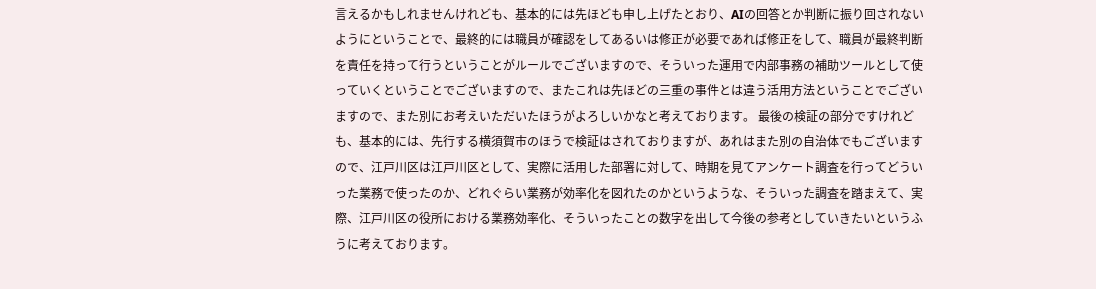言えるかもしれませんけれども、基本的には先ほども申し上げたとおり、AIの回答とか判断に振り回されないようにということで、最終的には職員が確認をしてあるいは修正が必要であれば修正をして、職員が最終判断を責任を持って行うということがルールでございますので、そういった運用で内部事務の補助ツールとして使っていくということでございますので、またこれは先ほどの三重の事件とは違う活用方法ということでございますので、また別にお考えいただいたほうがよろしいかなと考えております。 最後の検証の部分ですけれども、基本的には、先行する横須賀市のほうで検証はされておりますが、あれはまた別の自治体でもございますので、江戸川区は江戸川区として、実際に活用した部署に対して、時期を見てアンケート調査を行ってどういった業務で使ったのか、どれぐらい業務が効率化を図れたのかというような、そういった調査を踏まえて、実際、江戸川区の役所における業務効率化、そういったことの数字を出して今後の参考としていきたいというふうに考えております。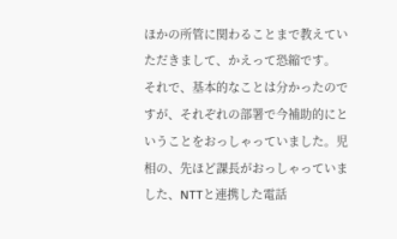ほかの所管に関わることまで教えていただきまして、かえって恐縮です。 それで、基本的なことは分かったのですが、それぞれの部署で今補助的にということをおっしゃっていました。児相の、先ほど課長がおっしゃっていました、NTTと連携した電話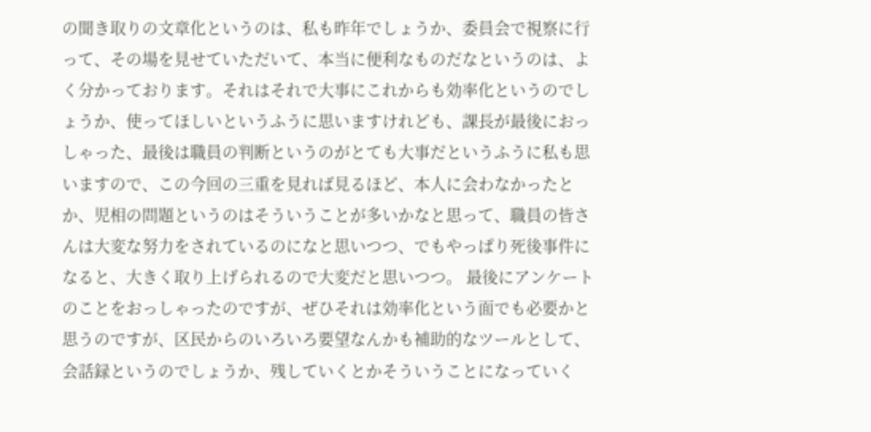の聞き取りの文章化というのは、私も昨年でしょうか、委員会で視察に行って、その場を見せていただいて、本当に便利なものだなというのは、よく分かっております。それはそれで大事にこれからも効率化というのでしょうか、使ってほしいというふうに思いますけれども、課長が最後におっしゃった、最後は職員の判断というのがとても大事だというふうに私も思いますので、この今回の三重を見れば見るほど、本人に会わなかったとか、児相の問題というのはそういうことが多いかなと思って、職員の皆さんは大変な努力をされているのになと思いつつ、でもやっぱり死後事件になると、大きく取り上げられるので大変だと思いつつ。 最後にアンケートのことをおっしゃったのですが、ぜひそれは効率化という面でも必要かと思うのですが、区民からのいろいろ要望なんかも補助的なツールとして、会話録というのでしょうか、残していくとかそういうことになっていく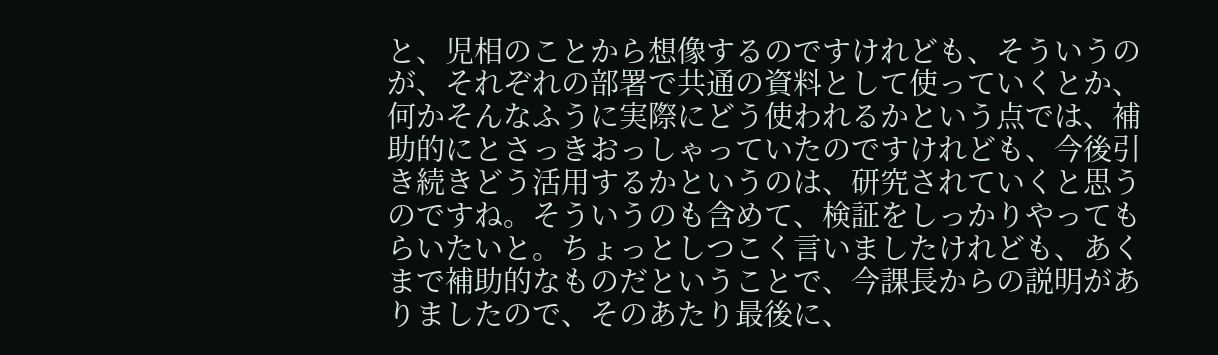と、児相のことから想像するのですけれども、そういうのが、それぞれの部署で共通の資料として使っていくとか、何かそんなふうに実際にどう使われるかという点では、補助的にとさっきおっしゃっていたのですけれども、今後引き続きどう活用するかというのは、研究されていくと思うのですね。そういうのも含めて、検証をしっかりやってもらいたいと。ちょっとしつこく言いましたけれども、あくまで補助的なものだということで、今課長からの説明がありましたので、そのあたり最後に、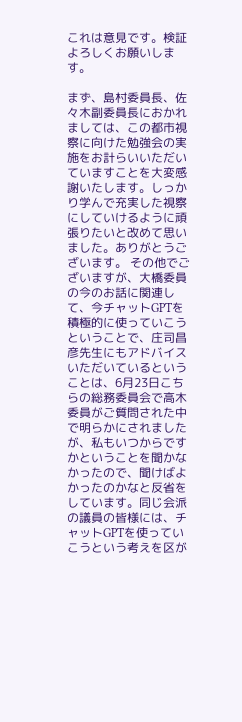これは意見です。検証よろしくお願いします。

まず、島村委員長、佐々木副委員長におかれましては、この都市視察に向けた勉強会の実施をお計らいいただいていますことを大変感謝いたします。しっかり学んで充実した視察にしていけるように頑張りたいと改めて思いました。ありがとうございます。 その他でございますが、大橋委員の今のお話に関連して、今チャットGPTを積極的に使っていこうということで、庄司昌彦先生にもアドバイスいただいているということは、6月23日こちらの総務委員会で高木委員がご質問された中で明らかにされましたが、私もいつからですかということを聞かなかったので、聞けばよかったのかなと反省をしています。同じ会派の議員の皆様には、チャットGPTを使っていこうという考えを区が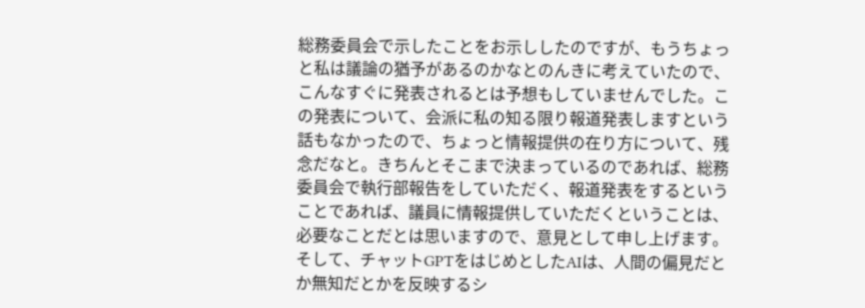総務委員会で示したことをお示ししたのですが、もうちょっと私は議論の猶予があるのかなとのんきに考えていたので、こんなすぐに発表されるとは予想もしていませんでした。この発表について、会派に私の知る限り報道発表しますという話もなかったので、ちょっと情報提供の在り方について、残念だなと。きちんとそこまで決まっているのであれば、総務委員会で執行部報告をしていただく、報道発表をするということであれば、議員に情報提供していただくということは、必要なことだとは思いますので、意見として申し上げます。 そして、チャットGPTをはじめとしたAIは、人間の偏見だとか無知だとかを反映するシ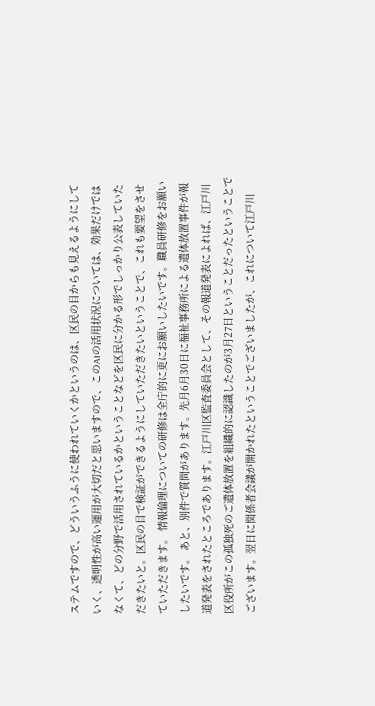ステムですので、どういうふうに使われていくかというのは、区民の目からも見えるようにしていく、透明性が高い運用が大切だと思いますので、このAIの活用状況については、効果だけではなくて、どの分野で活用されているかということなどを区民に分かる形でしっかり公表していただきたいと。区民の目で検証ができるようにしていただきたいということで、これも要望をさせていただきます。 情報倫理についての研修は全庁的に更にお願いしたいです。職員研修をお願いしたいです。 あと、別件で質問があります。先月6月30日に福祉事務所による遺体放置事件が報道発表をされたところであります。江戸川区監査委員会として、その報道発表によれば、江戸川区役所がこの孤独死のご遺体放置を組織的に認識したのが3月27日ということだったということでございます。翌日に関係者会議が開かれたということでございましたが、これについて江戸川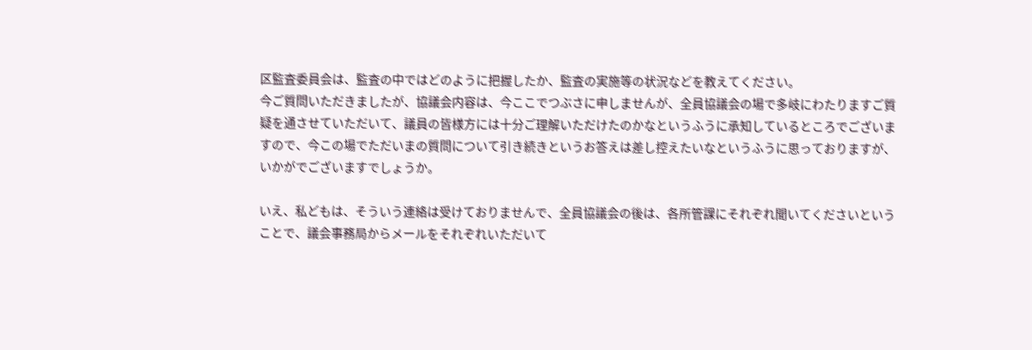区監査委員会は、監査の中ではどのように把握したか、監査の実施等の状況などを教えてください。
今ご質問いただきましたが、協議会内容は、今ここでつぶさに申しませんが、全員協議会の場で多岐にわたりますご質疑を通させていただいて、議員の皆様方には十分ご理解いただけたのかなというふうに承知しているところでございますので、今この場でただいまの質問について引き続きというお答えは差し控えたいなというふうに思っておりますが、いかがでございますでしょうか。

いえ、私どもは、そういう連絡は受けておりませんで、全員協議会の後は、各所管課にそれぞれ聞いてくださいということで、議会事務局からメールをそれぞれいただいて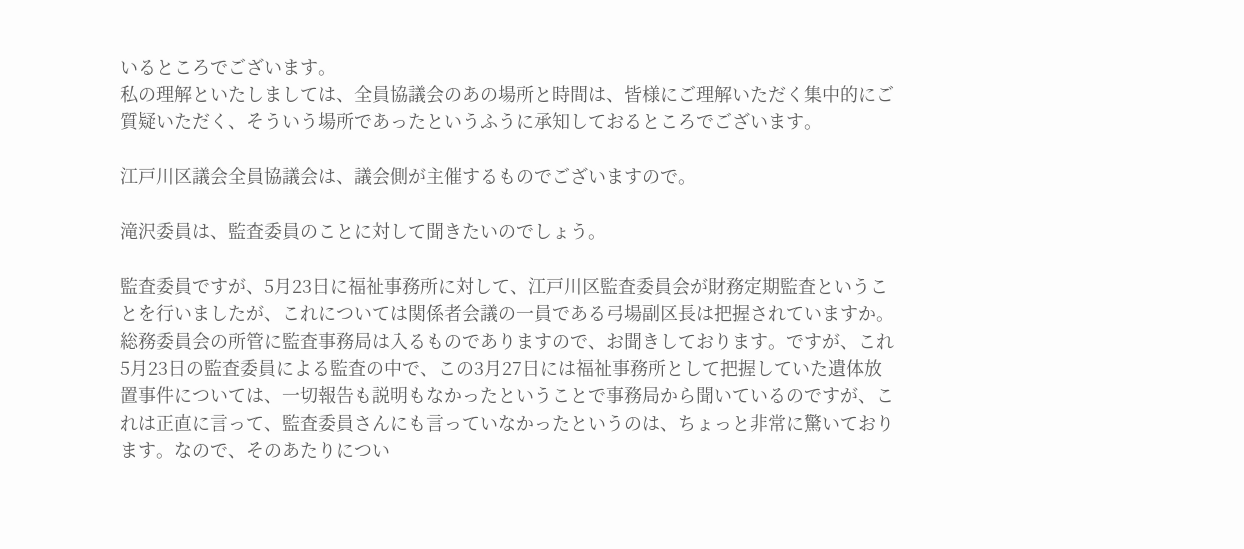いるところでございます。
私の理解といたしましては、全員協議会のあの場所と時間は、皆様にご理解いただく集中的にご質疑いただく、そういう場所であったというふうに承知しておるところでございます。

江戸川区議会全員協議会は、議会側が主催するものでございますので。

滝沢委員は、監査委員のことに対して聞きたいのでしょう。

監査委員ですが、5月23日に福祉事務所に対して、江戸川区監査委員会が財務定期監査ということを行いましたが、これについては関係者会議の一員である弓場副区長は把握されていますか。総務委員会の所管に監査事務局は入るものでありますので、お聞きしております。ですが、これ5月23日の監査委員による監査の中で、この3月27日には福祉事務所として把握していた遺体放置事件については、一切報告も説明もなかったということで事務局から聞いているのですが、これは正直に言って、監査委員さんにも言っていなかったというのは、ちょっと非常に驚いております。なので、そのあたりについ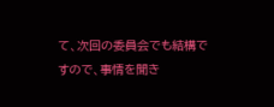て、次回の委員会でも結構ですので、事情を聞き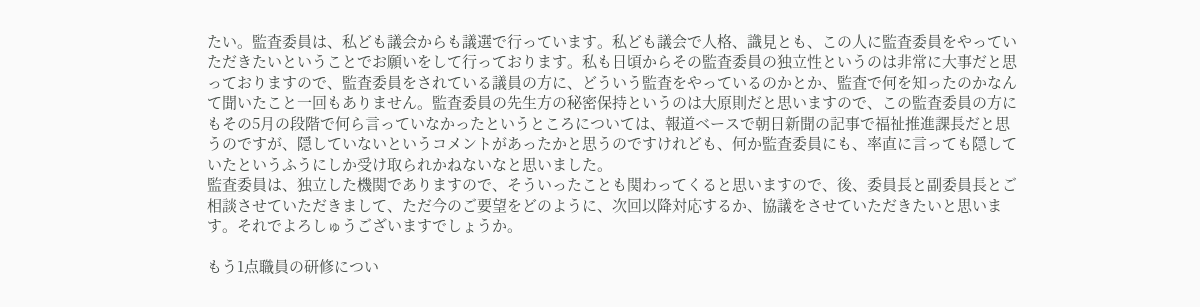たい。監査委員は、私ども議会からも議選で行っています。私ども議会で人格、識見とも、この人に監査委員をやっていただきたいということでお願いをして行っております。私も日頃からその監査委員の独立性というのは非常に大事だと思っておりますので、監査委員をされている議員の方に、どういう監査をやっているのかとか、監査で何を知ったのかなんて聞いたこと一回もありません。監査委員の先生方の秘密保持というのは大原則だと思いますので、この監査委員の方にもその5月の段階で何ら言っていなかったというところについては、報道ベースで朝日新聞の記事で福祉推進課長だと思うのですが、隠していないというコメントがあったかと思うのですけれども、何か監査委員にも、率直に言っても隠していたというふうにしか受け取られかねないなと思いました。
監査委員は、独立した機関でありますので、そういったことも関わってくると思いますので、後、委員長と副委員長とご相談させていただきまして、ただ今のご要望をどのように、次回以降対応するか、協議をさせていただきたいと思います。それでよろしゅうございますでしょうか。

もう1点職員の研修につい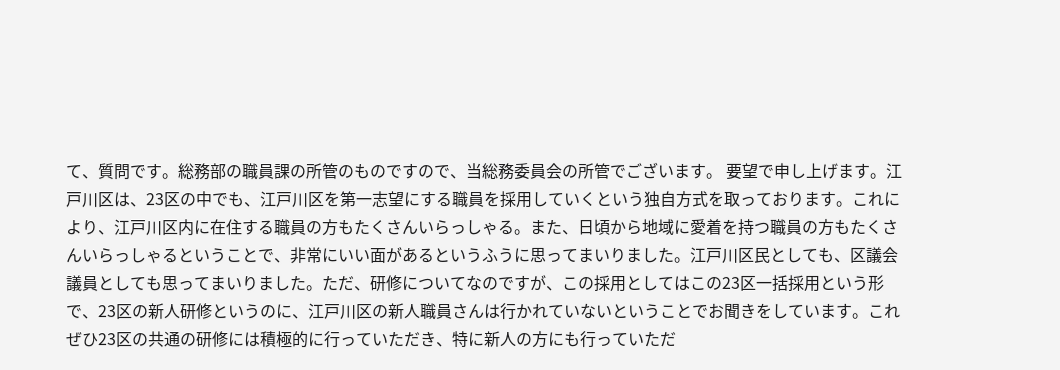て、質問です。総務部の職員課の所管のものですので、当総務委員会の所管でございます。 要望で申し上げます。江戸川区は、23区の中でも、江戸川区を第一志望にする職員を採用していくという独自方式を取っております。これにより、江戸川区内に在住する職員の方もたくさんいらっしゃる。また、日頃から地域に愛着を持つ職員の方もたくさんいらっしゃるということで、非常にいい面があるというふうに思ってまいりました。江戸川区民としても、区議会議員としても思ってまいりました。ただ、研修についてなのですが、この採用としてはこの23区一括採用という形で、23区の新人研修というのに、江戸川区の新人職員さんは行かれていないということでお聞きをしています。これぜひ23区の共通の研修には積極的に行っていただき、特に新人の方にも行っていただ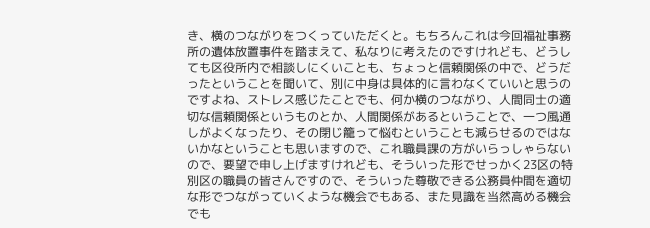き、横のつながりをつくっていただくと。もちろんこれは今回福祉事務所の遺体放置事件を踏まえて、私なりに考えたのですけれども、どうしても区役所内で相談しにくいことも、ちょっと信頼関係の中で、どうだったということを聞いて、別に中身は具体的に言わなくていいと思うのですよね、ストレス感じたことでも、何か横のつながり、人間同士の適切な信頼関係というものとか、人間関係があるということで、一つ風通しがよくなったり、その閉じ籠って悩むということも減らせるのではないかなということも思いますので、これ職員課の方がいらっしゃらないので、要望で申し上げますけれども、そういった形でせっかく23区の特別区の職員の皆さんですので、そういった尊敬できる公務員仲間を適切な形でつながっていくような機会でもある、また見識を当然高める機会でも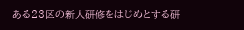ある23区の新人研修をはじめとする研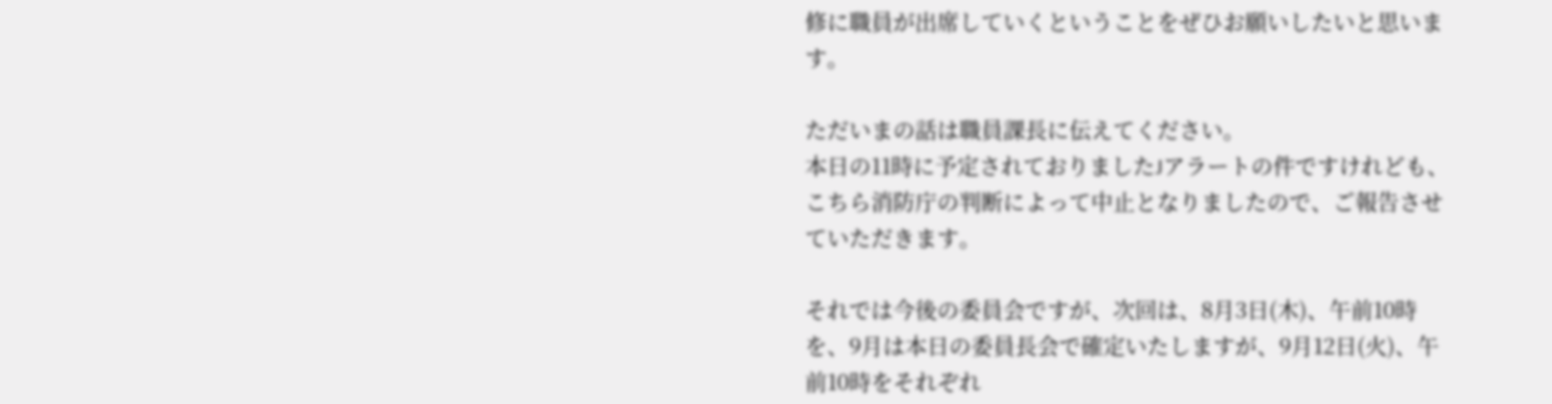修に職員が出席していくということをぜひお願いしたいと思います。

ただいまの話は職員課長に伝えてください。
本日の11時に予定されておりましたJアラートの件ですけれども、こちら消防庁の判断によって中止となりましたので、ご報告させていただきます。

それでは今後の委員会ですが、次回は、8月3日(木)、午前10時を、9月は本日の委員長会で確定いたしますが、9月12日(火)、午前10時をそれぞれ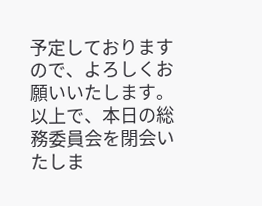予定しておりますので、よろしくお願いいたします。 以上で、本日の総務委員会を閉会いたしま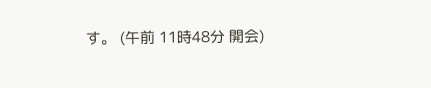す。 (午前 11時48分 開会)